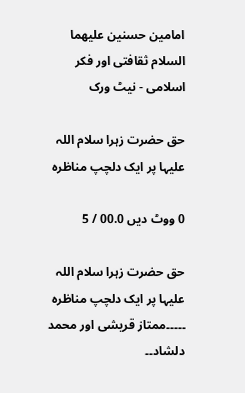امامين حسنين عليهما السلام ثقافتى اور فکر اسلامى - نيٹ ورک

حق حضرت زہرا سلام اللہ علیہا پر ایک دلچپ مناظرہ

0 ووٹ دیں 00.0 / 5

حق حضرت زہرا سلام اللہ علیہا پر ایک دلچپ مناظرہ ۔۔۔۔۔ممتاز قریشی اور محمد  دلشاد۔۔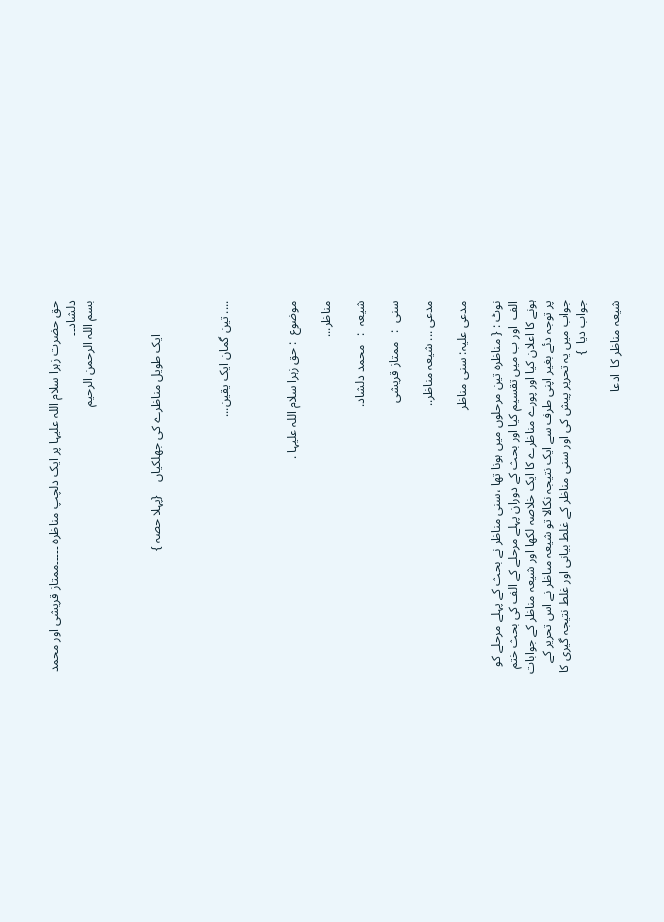حق حضرت زہرا سلام اللہ علیہا پر ایک دلچپ مناظرہ ۔۔۔۔۔ممتاز قریشی اور محمد دلشاد۔۔
بسم اللہ الرحمن الرحیم



           ایک طویل مناظرے کی جھلکیاں    {پہلا حصہ }



.... تین گمان ایک یقین...



موضوع  : حق زہرا سلام اللہ علیہا .

مناظر...

شیعہ  :   محمد دلشاد.

سنی  :   ممتاز قریشی

مدعی ... شیعہ مناظر..

مدعی علیہ: سنی مناظر

نوٹ : { مناظرہ تین مرحلوں میں ہونا تھا ،سنی مناظر نے بحث کے پہلے مرحلے کو الف  اور ب میں تقسیم کیا اور بحث کے دوران پہلے مرحلے کے الف کی بحث ختم ہونے کا اعلان کیا اور پورے مناظرے کا ایک خلاصہ لکھا اور شیعہ مناظر کے جوابات پر توجہ دئے بغیر اپنی طرف سے ایک نتیجہ نکالا تو شیعہ مںاظر نے اس تحریر کے جواب میں یہ تحریر پیش کی اور سنی مناظر کے غلط بیانی اور غلط نتیجہ گیری کا جواب دیا  }

شیعہ مناظر کا  ادعا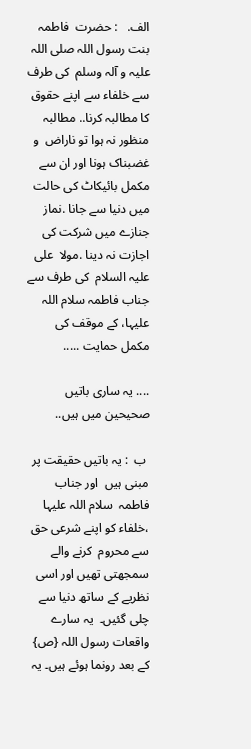الف.   : حضرت  فاطمہ بنت رسول اللہ صلی اللہ علیہ و آلہ وسلم  کی طرف سے خلفاء سے اپنے حقوق کا مطالبہ کرنا.. مطالبہ منظور نہ ہوا تو ناراض  و غضبناک ہونا اور ان سے مکمل بائیکاٹ کی حالت میں دنیا سے جانا .نماز جنازے میں شرکت کی اجازت نہ دینا .مولا  علی علیہ السلام  کی طرف سے جناب فاطمہ سلام اللہ علیہا، کے موقف کی مکمل حمایت .....

.... یہ ساری باتیں صحیحین میں ہیں..

 ب  : یہ باتیں حقیقت پر مبنی ہیں  اور جناب فاطمہ  سلام اللہ علیہا ،خلفاء کو اپنے شرعی حق سے محروم  کرنے والے سمجھتی تھیں اور اسی نظریے کے ساتھ دنیا سے چلی گئیں۔  یہ سارے واقعات رسول اللہ {ص} کے بعد رونما ہوئے ہیں۔ یہ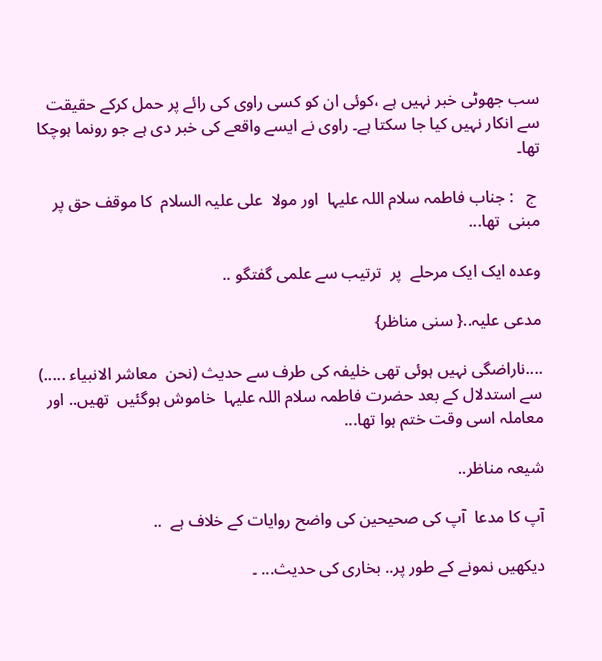سب جھوٹی خبر نہیں ہے ،کوئی ان کو کسی راوی کی رائے پر حمل کرکے حقیقت سے انکار نہیں کیا جا سکتا ہے۔ راوی نے ایسے واقعے کی خبر دی ہے جو رونما ہوچکا تھا۔

 ج   : جناب فاطمہ سلام اللہ علیہا  اور مولا  علی علیہ السلام  کا موقف حق پر مبنی  تھا...

وعدہ ایک ایک مرحلے  پر  ترتیب سے علمی گفتگو ..

مدعی علیہ..{ سنی مناظر}

....ناراضگی نہیں ہوئی تھی خلیفہ کی طرف سے حدیث (نحن  معاشر الانبیاء .....) سے استدلال کے بعد حضرت فاطمہ سلام اللہ علیہا  خاموش ہوگئیں  تھیں.. اور معاملہ اسی وقت ختم ہوا تھا...

شیعہ مناظر..

آپ کا مدعا  آپ کی صحیحین کی واضح روایات کے خلاف ہے  ..

دیکھیں نمونے کے طور پر.. بخاری کی حدیث... ۔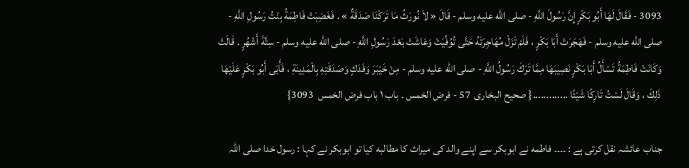3093 - فَقَالَ لَهَا أَبُو بَكْرٍ إِنَّ رَسُولَ اللَّهِ - صلى الله عليه وسلم - قَالَ « لاَ نُورَثُ مَا تَرَكْنَا صَدَقَةٌ » . فَغَضِبَتْ فَاطِمَةُ بِنْتُ رَسُولِ اللَّهِ - صلى الله عليه وسلم - فَهَجَرَتْ أَبَا بَكْرٍ ، فَلَمْ تَزَلْ مُهَاجِرَتَهُ حَتَّى تُوُفِّيَتْ وَعَاشَتْ بَعْدَ رَسُولِ اللَّهِ - صلى الله عليه وسلم - سِتَّةَ أَشْهُرٍ . قَالَتْ وَكَانَتْ فَاطِمَةُ تَسْأَلُ أَبَا بَكْرٍ نَصِيبَهَا مِمَّا تَرَكَ رَسُولُ اللَّهِ - صلى الله عليه وسلم - مِنْ خَيْبَرَ وَفَدَكٍ وَصَدَقَتِهِ بِالْمَدِينَةِ ، فَأَبَى أَبُو بَكْرٍ عَلَيْهَا ذَلِكَ ، وَقَالَ لَسْتُ تَارِكًا شَيْئًا .............{ صحيح البخارى  57 - فرض الخمس ۔ باب ۱ باب فرض الخمس  3093}

جناب عائشہ نقل کرتی ہے : ۔۔۔۔ فاطمه نے ابوبكر سے اپنے والد کی ميراث کا مطالبه کیا تو ابوبكر نے کہا : رسول خدا صلی اللہ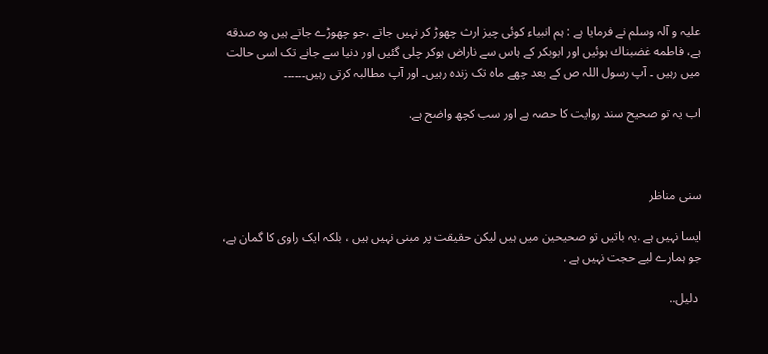علیہ و آلہ وسلم نے فرمایا ہے : ہم انبیاء کوئی چیز ارث چھوڑ کر نہیں جاتے ،جو چھوڑے جاتے ہیں وہ صدقه ہے، فاطمه غضبناك ہوئیں اور ابوبکر کے ہاس سے ناراض ہوکر چلی گئیں اور دنیا سے جانے تک اسی حالت میں رہیں ۔ آپ رسول اللہ ص کے بعد چھے ماہ تک زندہ رہیں۔ اور آپ مطالبہ کرتی رہیں۔۔۔۔۔۔

اب یہ تو صحیح سند روایت کا حصہ ہے اور سب کچھ واضح ہے.



سنی مناظر

ایسا نہیں ہے .یہ باتیں تو صحیحین میں ہیں لیکن حقیقت پر مبنی نہیں ہیں ، بلکہ ایک راوی کا گمان ہے، جو ہمارے لیے حجت نہیں ہے .

 دلیل..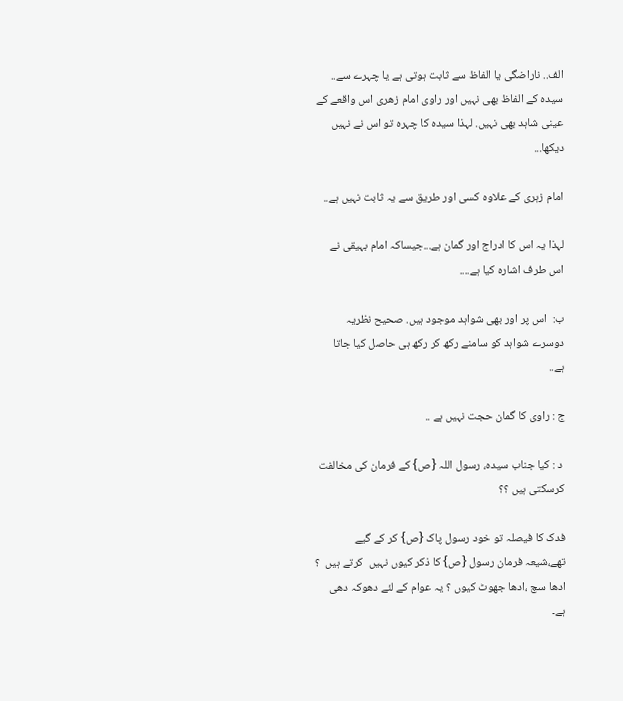الف.. ناراضگی یا الفاظ سے ثابت ہوتی ہے یا چہرے سے.. سیدہ کے الفاظ بھی نہیں اور راوی امام زھری اس واقعے کے عینی شاہد بھی نہیں. لہذا سیدہ کا چہرہ تو اس نے نہیں دیکھا...

امام زہری کے علاوہ کسی اور طریق سے یہ ثابت نہیں ہے..

لہذا یہ اس کا ادراج اور گمان ہے...جیساکہ امام بہیقی نے اس طرف اشارہ کیا ہے....

ب:  اس پر اور بھی شواہد موجود ہیں. صحیح نظریہ دوسرے شواہد کو سامنے رکھ کر رکھ ہی حاصل کیا جاتا  ہے..

ج : راوی کا گمان حجت نہیں ہے ..

 د : کیا جناب سیدہ، رسول اللہ {ص} کے فرمان کی مخالفت کرسکتی ہیں ؟؟

فدک کا فیصلہ تو خود رسول پاک {ص} کر کے گیے تھے،شیعہ فرمان رسول {ص} کا ذکر کیوں نہیں  کرتے ہیں  ؟ ادھا سچ ،ادھا جھوٹ کیوں ؟ یہ عوام کے لئے دھوکہ دھی ہے۔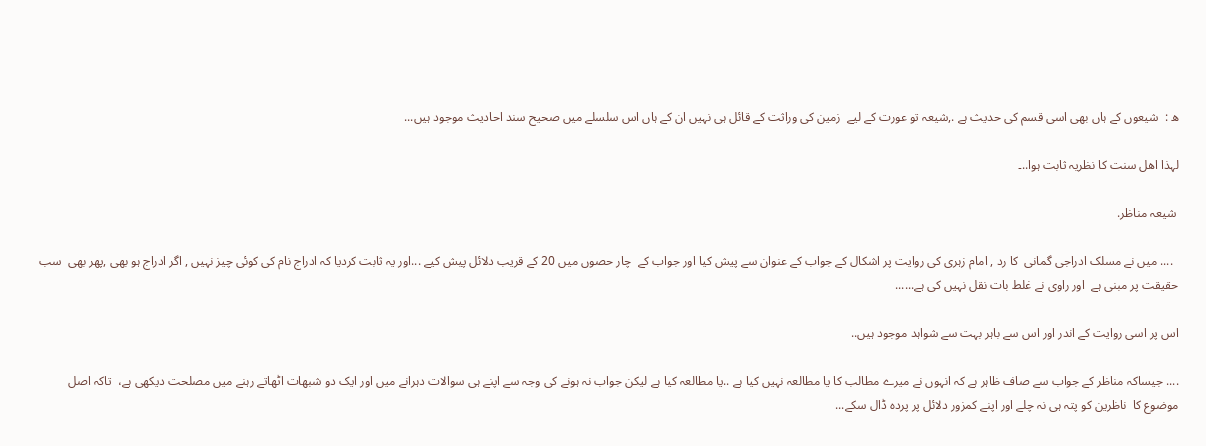ھ :  شیعوں کے ہاں بھی اسی قسم کی حدیث ہے .,شیعہ تو عورت کے لیے  زمین کی وراثت کے قائل ہی نہیں ان کے ہاں اس سلسلے میں صحیح سند احادیث موجود ہیں...

لہذا اھل سنت کا نظریہ ثابت ہوا..۔

 شیعہ مناظر.

  .... میں نے مسلک ادراجی گمانی  کا رد , امام زہری کی روایت پر اشکال کے جواب کے عنوان سے پیش کیا اور جواب کے  چار حصوں میں 20 کے قریب دلائل پیش کیے ...اور یہ ثابت کردیا کہ ادراج نام کی کوئی چیز نہیں , اگر ادراج ہو بھی ,پھر بھی  سب حقیقت پر مبنی ہے  اور راوی نے غلط بات نقل نہیں کی ہے......

اس پر اسی روایت کے اندر اور اس سے باہر بہت سے شواہد موجود ہیں..

.... جیساکہ مناظر کے جواب سے صاف ظاہر ہے کہ انہوں نے میرے مطالب کا یا مطالعہ نہیں کیا ہے ..یا مطالعہ کیا ہے لیکن جواب نہ ہونے کی وجہ سے اپنے ہی سوالات دہرانے میں اور ایک دو شبھات اٹھاتے رہنے میں مصلحت دیکھی ہے،  تاکہ اصل موضوع کا  ناظرین کو پتہ ہی نہ چلے اور اپنے کمزور دلائل پر پردہ ڈال سکے...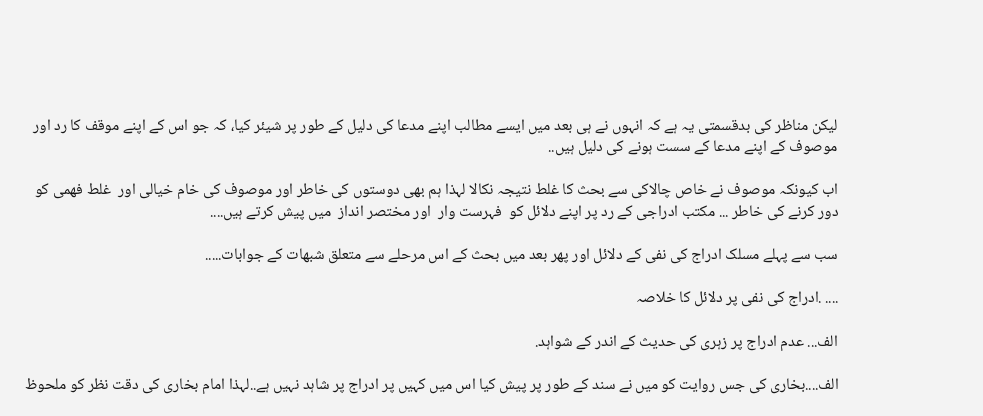لیکن مناظر کی بدقسمتی یہ ہے کہ انہوں نے ہی بعد میں ایسے مطالب اپنے مدعا کی دلیل کے طور پر شیئر کیا، کہ جو اس کے اپنے موقف کا رد اور موصوف کے اپنے مدعا کے سست ہونے کی دلیل ہیں..

اب کیونکہ موصوف نے خاص چالاکی سے بحث کا غلط نتیجہ نکالا لہذا ہم بھی دوستوں کی خاطر اور موصوف کی خام خیالی اور  غلط فھمی کو دور کرنے کی خاطر ... مکتب ادراجی کے رد پر اپنے دلائل کو  فہرست وار  اور مختصر انداز  میں پیش کرتے ہیں....

سب سے پہلے مسلک ادراج کی نفی کے دلائل اور پھر بعد میں بحث کے اس مرحلے سے متعلق شبھات کے جوابات.....

.... .ادراج کی نفی پر دلائل کا خلاصہ

الف... عدم ادراج پر زہری کی حدیث کے اندر کے شواہد.

الف....بخاری کی جس روایت کو میں نے سند کے طور پر پیش کیا اس میں کہیں پر ادراج پر شاہد نہیں ہے..لہذا امام بخاری کی دقت نظر کو ملحوظ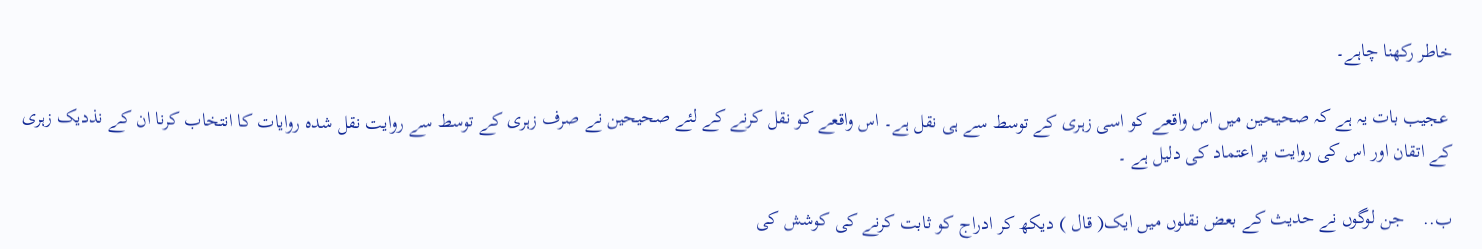خاطر رکھنا چاہے۔

 عجیب بات یہ ہے کہ صحیحین میں اس واقعے کو اسی زہری کے توسط سے ہی نقل ہے۔ اس واقعے کو نقل کرنے کے لئے صحیحین نے صرف زہری کے توسط سے روایت نقل شدہ روایات کا انتخاب کرنا ان کے نذدیک زہری کے اتقان اور اس کی روایت پر اعتماد کی دلیل ہے ۔

ب..    جن لوگوں نے حدیث کے بعض نقلوں میں ایک( قال ) دیکھ کر ادراج کو ثابت کرنے کی کوشش کی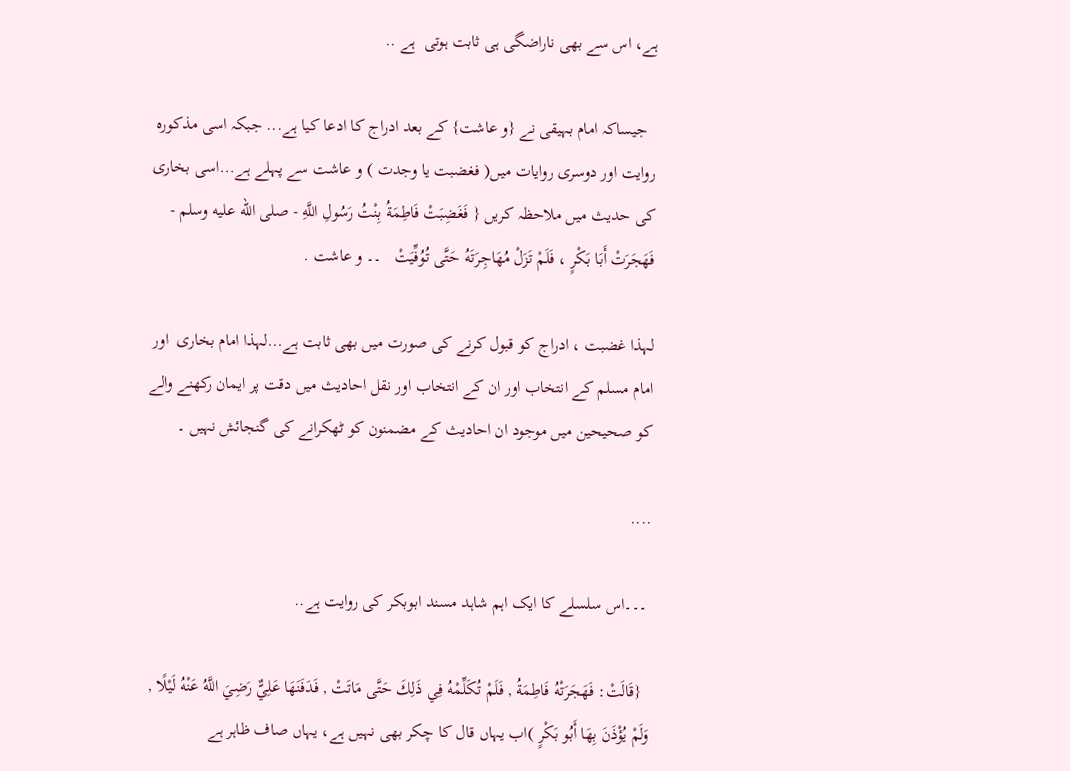ہے، اس سے بھی ناراضگی ہی ثابت ہوتی  ہے ..

  جیساکہ امام بہیقی نے {و عاشت} کے بعد ادراج کا ادعا کیا ہے... جبکہ اسی مذکورہ روایت اور دوسری روایات میں( فغضبت یا وجدت ) و عاشت سے پہلے ہے...اسی بخاری کی حدیث میں ملاحظہ کریں { فَغَضِبَتْ فَاطِمَةُ بِنْتُ رَسُولِ اللَّهِ - صلى الله عليه وسلم - فَهَجَرَتْ أَبَا بَكْرٍ ، فَلَمْ تَزَلْ مُهَاجِرَتَهُ حَتَّى تُوُفِّيَتْ   ۔۔ و عاشت .

لہذا غضبت ، ادراج کو قبول کرنے کی صورت میں بھی ثابت ہے...لہذا امام بخاری  اور امام مسلم کے انتخاب اور ان کے انتخاب اور نقل احادیث میں دقت پر ایمان رکھنے والے کو صحیحین میں موجود ان احادیث کے مضمنون کو ٹھکرانے کی گنجائش نہیں ۔

....

 ۔۔۔اس سلسلے کا ایک اہم شاہد مسند ابوبکر کی روایت ہے..

  {قَالَتْ: فَهَجَرَتْهُ فَاطِمَةُ , فَلَمْ تُكَلِّمْهُ فِي ذَلِكَ حَتَّى مَاتَتْ , فَدَفَنَهَا عَلِيٌّ رَضِيَ اللَّهُ عَنْهُ لَيْلًا , وَلَمْ يُؤْذَنَ بِهَا أَبُو بَكْرٍ )اب یہاں قال کا چکر بھی نہیں ہے، یہاں صاف ظاہر ہے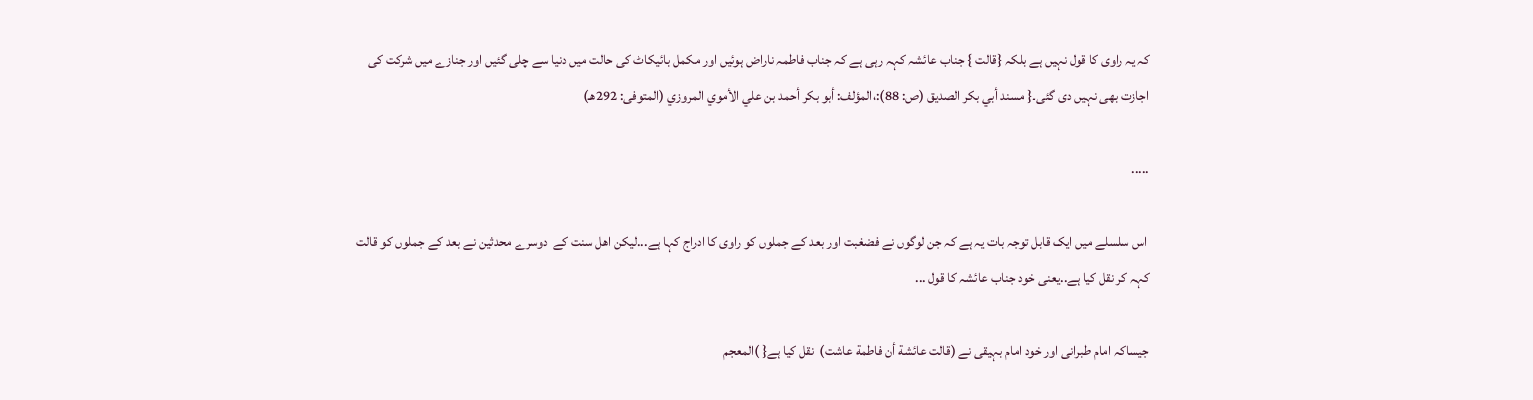کہ یہ راوی کا قول نہیں ہے بلکہ {قالت } جناب عائشہ کہہ رہی ہے کہ جناب فاطمہ ناراض ہوئیں اور مکمل بائیکاٹ کی حالت میں دنیا سے چلی گئیں اور جنازے میں شرکت کی اجازت بھی نہیں دی گئی۔{ مسند أبي بكر الصديق (ص: 88):،المؤلف: أبو بكر أحمد بن علي الأموي المروزي (المتوفى: 292هـ)

.....

 اس سلسلے میں ایک قابل توجہ بات یہ ہے کہ جن لوگوں نے فضغبت اور بعد کے جملوں کو راوی کا ادراج کہا ہے...لیکن اھل سنت کے  دوسرے محدثین نے بعد کے جملوں کو قالت کہہ کر نقل کیا ہے..یعنی خود جناب عائشہ کا قول ...

جیساکہ امام طبرانی اور خود امام بہیقی نے (قالت عائشة أن فاطمة عاشت)  نقل کیا ہے{ )المعجم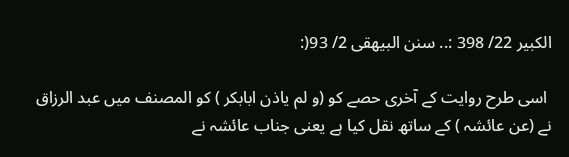الكبير 22/ 398 :.. سنن البيهقى 2/ 93(:

 اسی طرح روایت کے آخری حصے کو (و لم یاذن ابابکر ) کو المصنف میں عبد الرزاق نے (عن عائشہ ) کے ساتھ نقل کیا ہے یعنی جناب عائشہ نے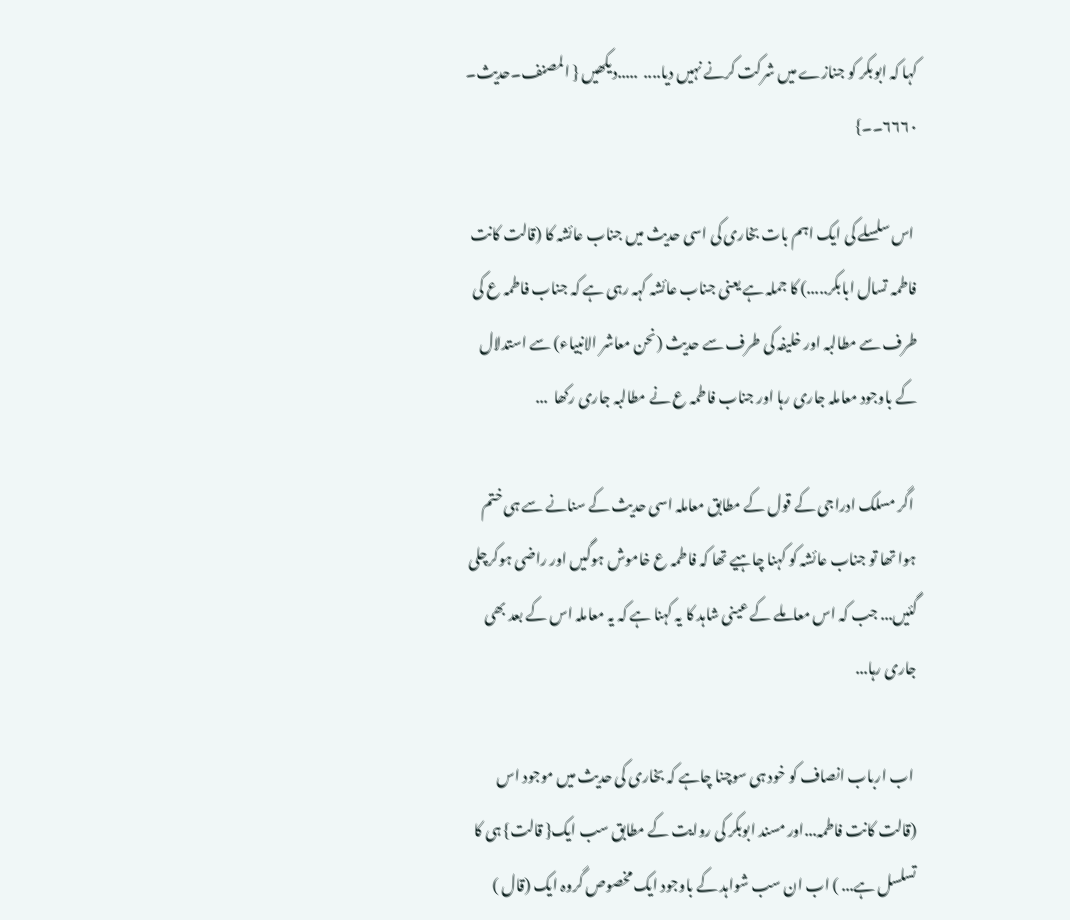کہا کہ ابوبکر کو جنازے میں شرکت کرنے نہیں دیا....  .....دیکھیں { المصنف۔حدیث۔ ۶۶۶۰۔۔}

 اس سلسلے کی ایک اہم بات بخاری کی اسی حدیث میں جناب عائشہ کا (قالت کانت فاطمہ تسال ابابکر.....) کا جملہ ہے یعنی جناب عائشہ کہہ رہی ہے کہ جناب فاطمہ ع کی طرف سے مطالبہ اور خلیفہ کی طرف سے حدیث (نحن معاشر الانبیاء) سے استدلال کے باوجود معاملہ جاری رہا اور جناب فاطمہ ع نے مطالبہ جاری رکھا  ...

 اگر مسلک ادراجی کے قول کے مطابق معاملہ اسی حدیث کے سنانے سے ہی ختم ہوا تھا تو جناب عائشہ کو کہنا چاہیے تھا کہ فاطمہ ع خاموش ہوگیں اور راضی ہوکرچلی گئیں... جب کہ اس معاملے کے عینی شاہد کا یہ کہنا ہے کہ یہ معاملہ اس کے بعد بھی جاری رہا...

 اب ارباب انصاف کو خود ہی سوچنا چاہے کہ بخاری کی حدیث میں موجود اس (قالت کانت فاطمہ...اور مسند ابوبکر کی روایت کے مطابق سب ایک{ قالت} ہی کا تسلسل ہے... ) اب ان سب شواہد کے باوجود ایک مخصوص گروہ ایک (قال )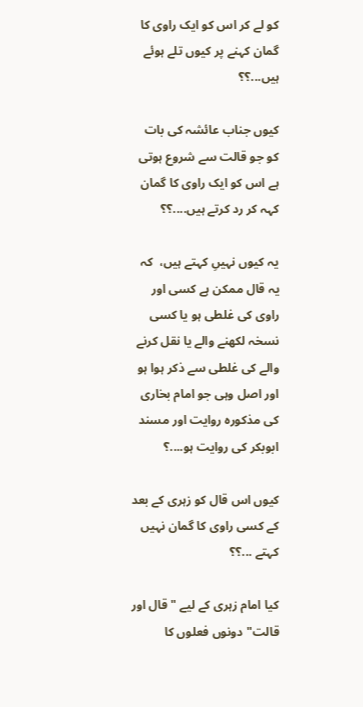کو لے کر اس کو ایک راوی کا گمان کہنے پر کیوں تلے ہوئے ہیں...؟؟

کیوں جناب عائشہ کی بات کو جو قالت سے شروع ہوتی ہے اس کو ایک راوی کا گمان کہہ کر رد کرتے ہیں....؟؟

یہ کیوں نہیںِ کہتے ہیں،  کہ یہ قال ممکن ہے کسی اور راوی کی غلطی ہو یا کسی نسخہ لکھنے والے یا نقل کرنے والے کی غلطی سے ذکر ہوا ہو اور اصل وہی جو امام بخاری کی مذکورہ روایت اور مسند ابوبکر کی روایت ہو....؟

کیوں اس قال کو زہری کے بعد کے کسی راوی کا گمان نہیں کہتے ...؟؟

کیا امام زہری کے لیے " قال اور قالت" دونوں فعلوں کا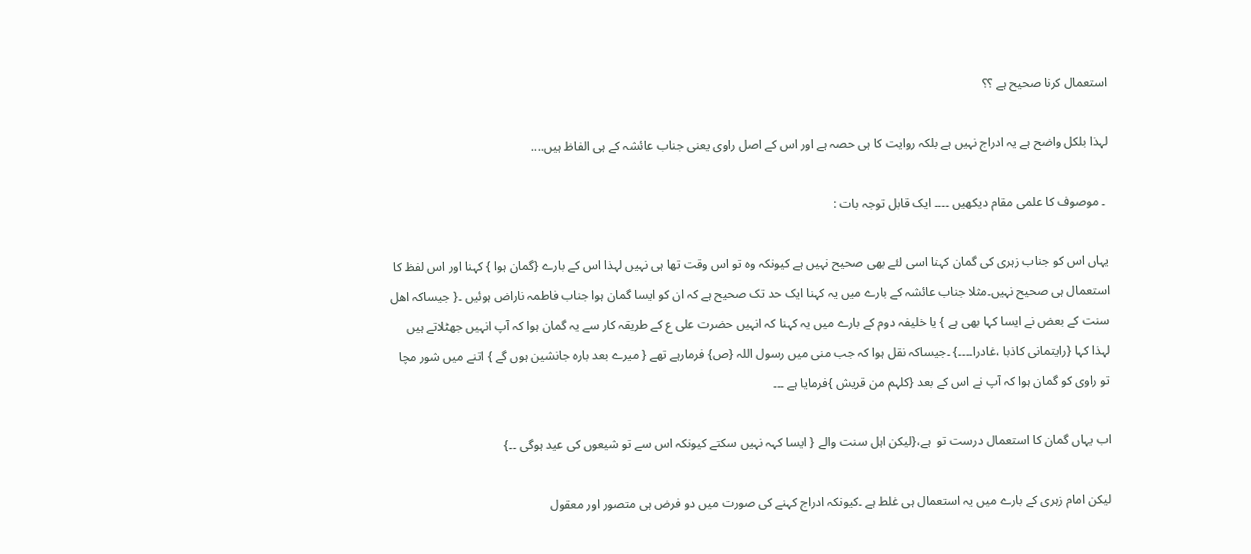استعمال کرنا صحیح ہے ؟؟

لہذا بلکل واضح ہے یہ ادراج نہیں ہے بلکہ روایت کا ہی حصہ ہے اور اس کے اصل راوی یعنی جناب عائشہ کے ہی الفاظ ہیں....

 ۔ موصوف کا علمی مقام دیکھیں ۔۔۔۔ ایک قابل توجہ بات :

یہاں اس کو جناب زہری کی گمان کہنا اسی لئے بھی صحیح نہیں ہے کیونکہ وہ تو اس وقت تھا ہی نہیں لہذا اس کے بارے {گمان ہوا } کہنا اور اس لفظ کا استعمال ہی صحیح نہیں۔مثلا جناب عائشہ کے بارے میں یہ کہنا ایک حد تک صحیح ہے کہ ان کو ایسا گمان ہوا جناب فاطمہ ناراض ہوئیں ۔{ جیساکہ اھل سنت کے بعض نے ایسا کہا بھی ہے } یا خلیفہ دوم کے بارے میں یہ کہنا کہ انہیں حضرت علی ع کے طریقہ کار سے یہ گمان ہوا کہ آپ انہیں جھٹلاتے ہیں لہذا کہا {رایتمانی کاذبا ،غادرا۔۔۔۔} ۔جیساکہ نقل ہوا کہ جب منی میں رسول اللہ {ص} فرمارہے تھے { میرے بعد بارہ جانشین ہوں گے } اتنے میں شور مچا تو راوی کو گمان ہوا کہ آپ نے اس کے بعد {کلہم من قریش }فرمایا ہے ۔۔۔

اب یہاں گمان کا استعمال درست تو  ہے،{لیکن اہل سنت والے { ایسا کہہ نہیں سکتے کیونکہ اس سے تو شیعوں کی عید ہوگی ۔۔}

لیکن امام زہری کے بارے میں یہ استعمال ہی غلط ہے ۔کیونکہ ادراج کہنے کی صورت میں دو فرض ہی متصور اور معقول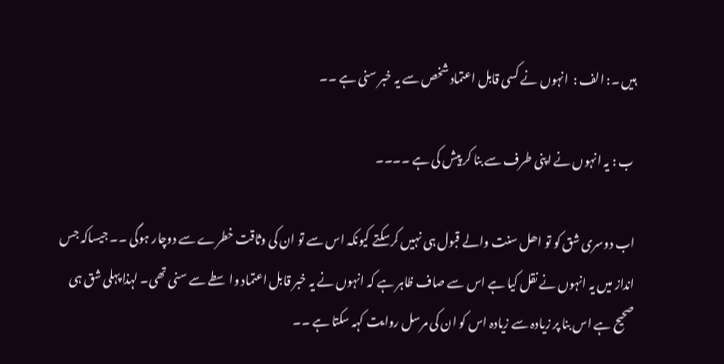ہیں ۔: الف :  انہوں نے کسی قابل اعتماد شخص سے یہ خبر سنی ہے ۔۔

 ب : یہ انہوں نے اپنی طرف سے بنا کر پیش کی ہے ۔۔۔۔

اب دوسری شق کو تو اھل سنت والے قبول ہی نہیں کرسکتے کیونکہ اس سے تو ان کی وثاقت خطرے سے دوچار ہوگی ۔۔ جیساکہ جس انداز میں یہ انہوں نے نقل کیا ہے اس سے صاف ظاہر ہے کہ انہوں نے یہ خبر قابل اعتماد واسطے سے سنی تھی۔ لہذا پہلی شق ہی صحیح ہے اس بنا پر زیادہ سے زیادہ اس کو ان کی مرسل روایت کہہ سکتا ہے ۔۔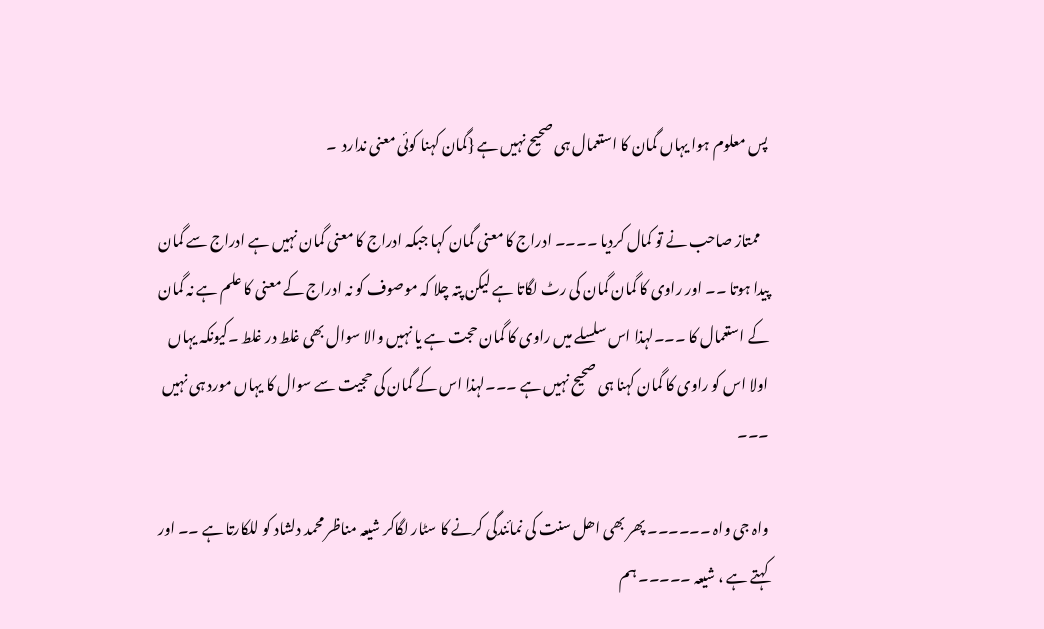پس معلوم ہوا یہاں گمان کا استعمال ہی صحیح نہیں ہے {گمان کہنا کوئی معنی ندارد  ۔

   ممتاز صاحب نے تو کمال کردیا ۔۔۔۔ ادراج کا معنی گمان کہا جبکہ ادراج کا معنی گمان نہیں ہے ادراج سے گمان پیدا ہوتا ۔۔ اور راوی کا گمان گمان کی رٹ لگاتا ہے لیکن پتہ چلا کہ موصوف کو نہ ادراج کے معنی کا علم ہے نہ گمان کے استعمال کا ۔۔۔لہذا اس سلسلے میں راوی کا گمان حجت ہے یا نہیں والا سوال بھی غلط در غلط ۔کیونکہ یہاں اولا اس کو راوی کا گمان کہنا ہی صحیح نہیں ہے ۔۔۔لہذا اس کے گمان کی حجیت سے سوال کا یہاں مورد ہی نہیں ۔۔۔

واہ جی واہ ۔۔۔۔۔۔ پھر بھی اھل سنت کی نمائندگی کرنے کا سٹار لگاکر شیعہ مناظر محمد دلشاد کو للکارتا ہے ۔۔ اور کہتے ہے ، شیعہ ۔۔۔۔۔ ہم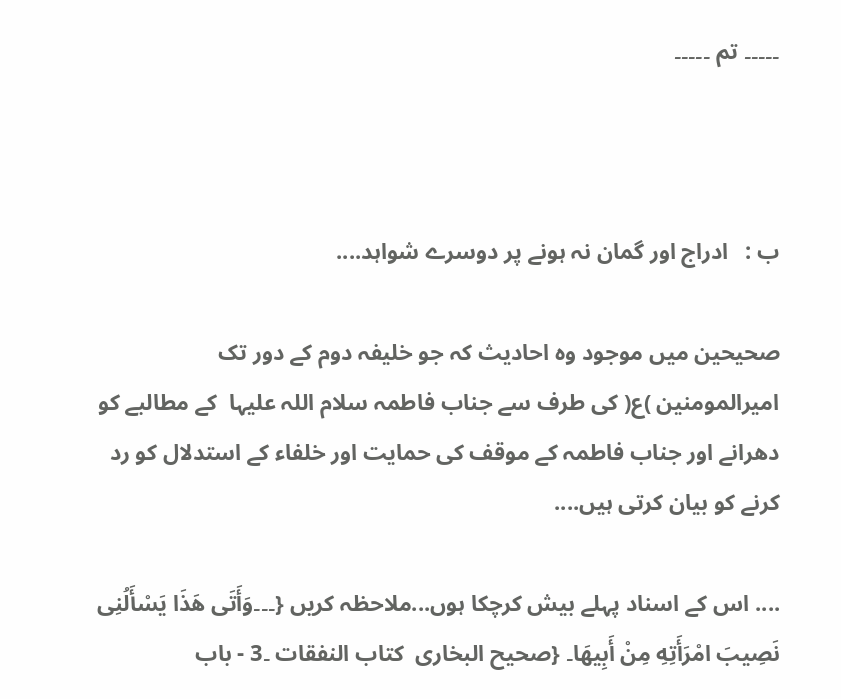۔۔۔۔۔ تم ۔۔۔۔۔



ب :   ادراج اور گمان نہ ہونے پر دوسرے شواہد....

صحیحین میں موجود وہ احادیث کہ جو خلیفہ دوم کے دور تک امیرالمومنین )ع( کی طرف سے جناب فاطمہ سلام اللہ علیہا  کے مطالبے کو دھرانے اور جناب فاطمہ کے موقف کی حمایت اور خلفاء کے استدلال کو رد کرنے کو بیان کرتی ہیں....

.... اس کے اسناد پہلے بیش کرچکا ہوں...ملاحظہ کریں {۔۔۔وَأَتَى هَذَا يَسْأَلُنِى نَصِيبَ امْرَأَتِهِ مِنْ أَبِيهَا۔ {صحيح البخارى  کتاب النفقات ۔3 - باب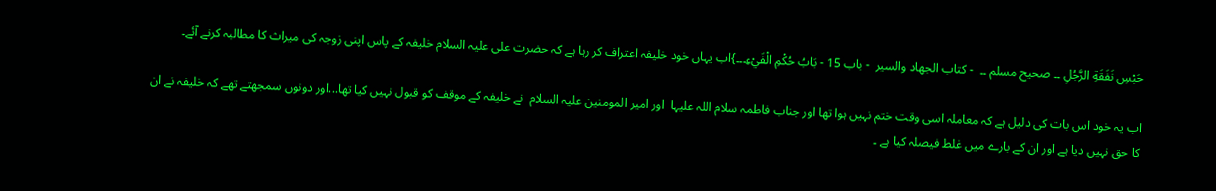حَبْسِ نَفَقَةِ الرَّجُلِ ۔۔ صحیح مسلم ۔۔  - كتاب الجهاد والسير  - باب 15 - بَابُ حُكْمِ الْفَيْءِ۔۔۔}اب یہاں خود خلیفہ اعتراف کر رہا ہے کہ حضرت علی علیہ السلام خلیفہ کے پاس اپنی زوجہ کی میراث کا مطالبہ کرنے آئے۔

اب یہ خود اس بات کی دلیل ہے کہ معاملہ اسی وقت ختم نہیں ہوا تھا اور جناب فاطمہ سلام اللہ علیہا  اور امیر المومنین علیہ السلام  نے خلیفہ کے موقف کو قبول نہیں کیا تھا...اور دونوں سمجھتے تھے کہ خلیفہ نے ان کا حق نہیں دیا ہے اور ان کے بارے میں غلط فیصلہ کیا ہے ۔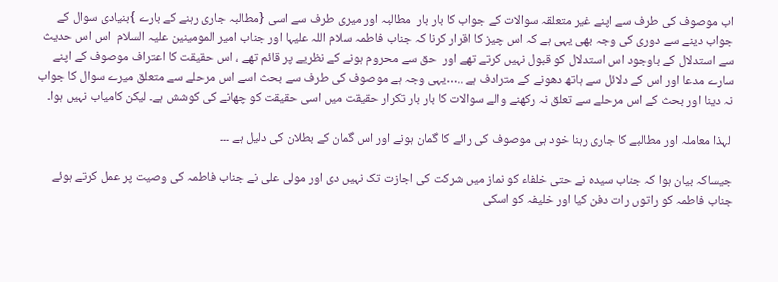اب موصوف کی طرف سے اپنے غیر متعلقہ سوالات کے جواب کا بار بار  مطالبہ اور میری طرف سے اسی {مطالبہ جاری رہنے کے بارے }بنیادی سوال کے جواب دینے سے دوری کی وجہ بھی یہی ہے کہ اس چیز کا اقرار کرنا کہ جناب فاطمہ سلام اللہ علیہا اور جناب امیر المومینین علیہ السلام  اس اس حدیث سے استدلال کے باوجود اس استدلال کو قبول نہیں کرتے تھے اور  حق سے محروم ہونے کے نظریے پر قائم تھے ، اس حقیقت کا اعتراف موصوف کے اپنے سارے مدعا اور اس کے دلائل سے ہاتھ دھونے کے مترادف ہے ..…یہی وجہ ہے موصوف کی طرف سے بحث اسے اس مرحلے سے متعلق میرے سوال کا جواب نہ دینا اور بحث کے اس مرحلے سے تعلق نہ رکھنے والے سوالات کا بار بار تکرار حقیقت میں اسی حقیقت کو چھانے کی کوشش ہے۔ لیکن کامیاب نہیں ہوا۔

 لہذا معاملہ اور مطالبے کا جاری رہنا خود ہی موصوف کی رائے کا گمان ہونے اور اس گمان کے بطلان کی دلیل ہے ۔۔۔

جیساکہ بیان ہوا کہ جناب سیدہ نے حتی خلفاء کو نماز میں شرکت کی اجازت تک نہیں دی اور مولی علی نے جناب فاطمہ کی وصیت پر عمل کرتے ہوئے جناب فاطمہ کو راتوں رات دفن کیا اور خلیفہ کو اسکی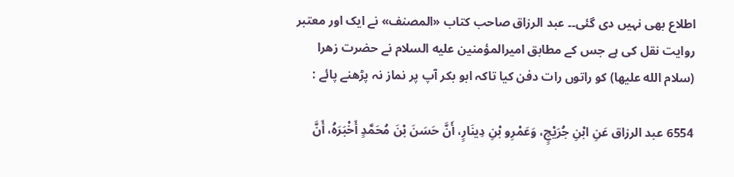اطلاع بھی نہیں دی گئی۔۔ عبد الرزاق صاحب كتاب «المصنف» نے ایک اور معتبر روایت نقل کی ہے جس کے مطابق اميرالمؤمنین عليه السلام نے حضرت زهرا (سلام الله عليها) کو راتوں رات دفن کیا تاکہ ابو بكر آپ پر نماز نہ پڑھنے پائے :

6554 عبد الرزاق عَنِ ابْنِ جُرَيْجٍ، وَعَمْرِو بْنِ دِينَارٍ، أَنَّ حَسَنَ بْنَ مُحَمَّدٍ أَخْبَرَهُ، أَنَّ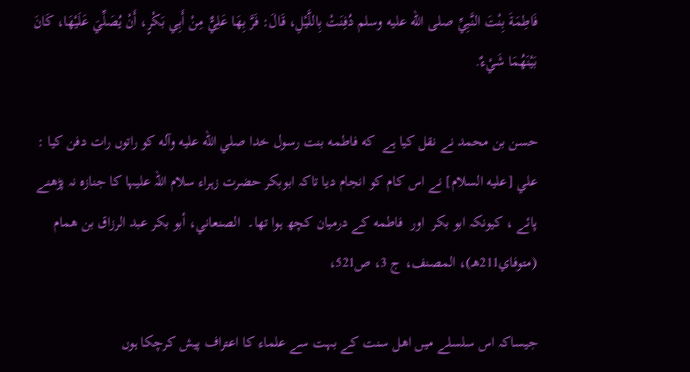فَاطِمَةَ بِنْتَ النَّبِيِّ صلى الله عليه وسلم دُفِنَتْ بِاللَّيْلِ، قَالَ: فَرَّ بِهَا عَلِيٌّ مِنْ أَبِي بَكْرٍ، أَنْ يُصَلِّيَ عَلَيْهَا، كَانَ بَيْنَهُمَا شَيْءٌ.

حسن بن محمد نے نقل کیا ہے  كه فاطمه بنت رسول خدا صلي الله عليه وآله کو راتوں رات دفن کیا : علي [عليه السلام] نے اس کام کو انجام دیا تاکہ ابوبکر حضرت زہراء سلام اللہ علیہا کا جنازہ نہ پڑھنے پائے ، کیونکہ ابو بكر  اور  فاطمه کے درمیان کچھ ہوا تھا۔  الصنعاني، أبو بكر عبد الرزاق بن همام (متوفاي211هـ)، المصنف، ج 3، ص521،

جیساکہ اس سلسلے میں اھل سنت کے بہت سے علماء کا اعتراف پیش کرچکا ہوں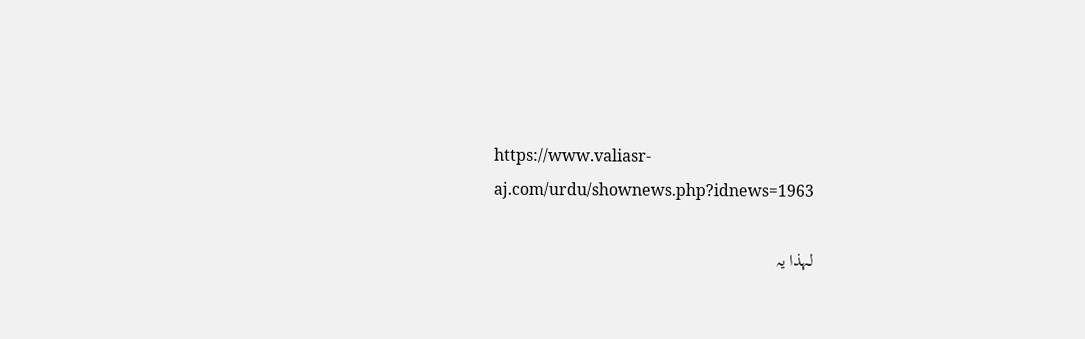https://www.valiasr-aj.com/urdu/shownews.php?idnews=1963

لہذا یہ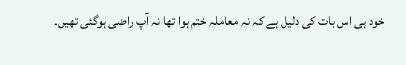خود ہی اس بات کی دلیل ہے کہ نہ معاملہ ختم ہوا تھا نہ آپ راضی ہوگئی تھیں۔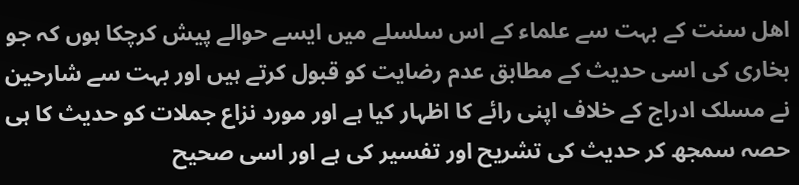اھل سنت کے بہت سے علماء کے اس سلسلے میں ایسے حوالے پیش کرچکا ہوں کہ جو بخاری کی اسی حدیث کے مطابق عدم رضایت کو قبول کرتے ہیں اور بہت سے شارحین نے مسلک ادراج کے خلاف اپنی رائے کا اظہار کیا ہے اور مورد نزاع جملات کو حدیث کا ہی حصہ سمجھ کر حدیث کی تشریح اور تفسیر کی ہے اور اسی صحیح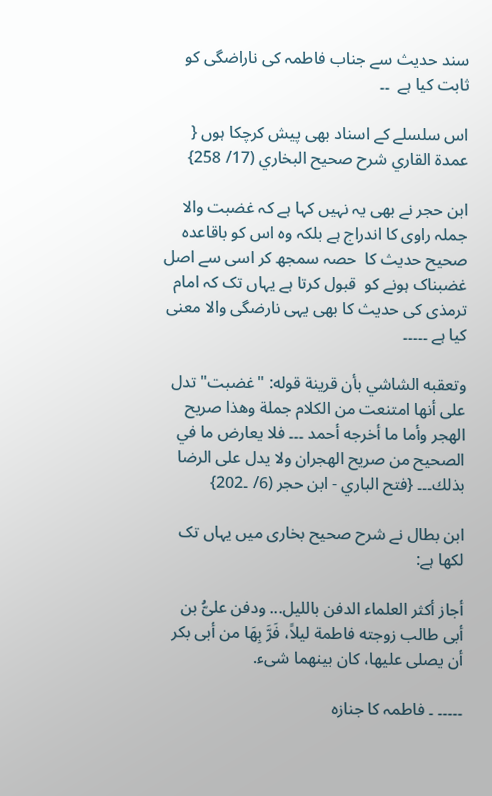سند حدیث سے جناب فاطمہ کی ناراضگی کو ثابت کیا ہے  ۔۔

اس سلسلے کے اسناد بھی پیش کرچکا ہوں { عمدة القاري شرح صحيح البخاري (17/ 258}

ابن حجر نے بھی یہ نہیں کہا ہے کہ غضبت والا جملہ راوی کا اندراج ہے بلکہ وہ اس کو باقاعدہ صحیح حدیث کا  حصہ سمجھ کر اسی سے اصل غضبناک ہونے کو  قبول کرتا ہے یہاں تک کہ امام ترمذی کی حدیث کا بھی یہی نارضگی والا معنی کیا ہے ۔۔۔۔۔

وتعقبه الشاشي بأن قرينة قوله: "غضبت" تدل على أنها امتنعت من الكلام جملة وهذا صريح الهجر وأما ما أخرجه أحمد ۔۔۔ فلا يعارض ما في الصحيح من صريح الهجران ولا يدل على الرضا بذلك۔۔۔ {فتح الباري - ابن حجر (6/ ۔202}

ابن بطال نے شرح صحیح بخاری میں یہاں تک لکھا ہے:

أجاز أكثر العلماء الدفن بالليل... ودفن علىُّ بن أبى طالب زوجته فاطمة ليلاً، فَرَّ بِهَا من أبى بكر أن يصلى عليها، كان بينهما شىء.

۔۔۔۔۔ ۔ فاطمہ کا جنازہ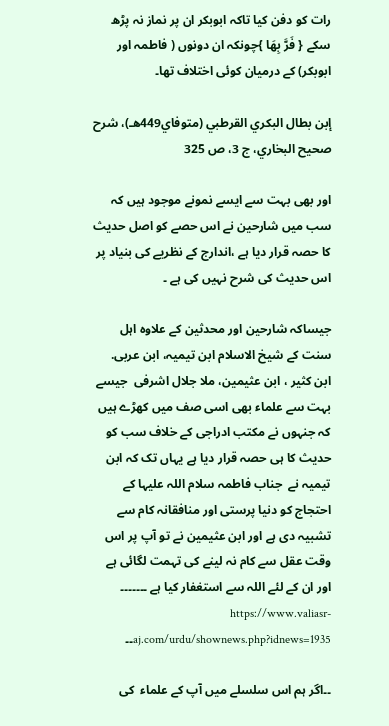رات کو دفن کیا تاکہ ابوبکر ان پر نماز نہ پڑھ سکے { فَرَّ بِهَا }چونکہ ان دونوں ( فاطمہ اور ابوبکر) کے درمیان کوئی اختلاف تھا۔

إبن بطال البكري القرطبي (متوفاي449هـ)، شرح صحيح البخاري، ج 3، ص 325

اور بھی بہت سے ایسے نمونے موجود ہیں کہ سب میں شارحین نے اس حصے کو اصل حدیث کا حصہ قرار دیا ہے ،اندارج کے نظریے کی بنیاد پر اس حدیث کی شرح نہیں کی ہے ۔

جیساکہ شارحین اور محدثین کے علاوہ اہل سنت کے شیخ الاسلام ابن تیمیہ، ابن عربی. ابن کثیر ، ابن عثیمین، ملا جلال اشرفی  جیسے بہت سے علماء بھی اسی صف میں کھڑے ہیں کہ جنہوں نے مکتب ادراجی کے خلاف سب کو حدیث کا ہی حصہ قرار دیا ہے یہاں تک کہ ابن  تیمیہ نے  جناب فاطمہ سلام اللہ علیہا کے احتجاج کو دنیا پرستی اور منافقانہ کام سے تشبیہ دی ہے اور ابن عثیمین نے تو آپ پر اس وقت عقل سے کام نہ لینے کی تہمت لگائی ہے اور ان کے لئے اللہ سے استغفار کیا ہے ۔۔۔۔۔۔۔ https://www.valiasr-aj.com/urdu/shownews.php?idnews=1935۔۔

۔۔اگر ہم اس سلسلے میں آپ کے علماء  کی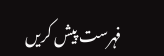فہرست پیش کریں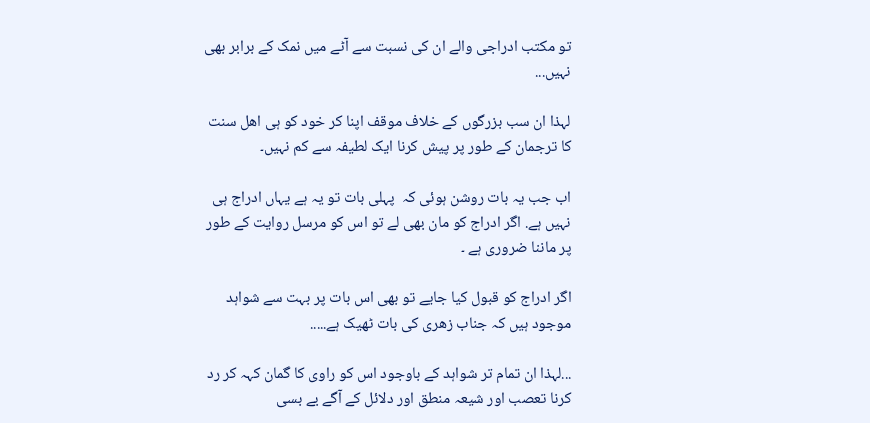تو مکتب ادراجی والے ان کی نسبت سے آٹے میں نمک کے برابر بھی نہیں...

لہذا ان سب بزرگوں کے خلاف موقف اپنا کر خود کو ہی اھل سنت کا ترجمان کے طور پر پیش کرنا ایک لطیفہ سے کم نہیں۔

اب جب یہ بات روشن ہوئی کہ  پہلی بات تو یہ ہے یہاں ادراج ہی نہیں ہے. اگر ادراج کو مان بھی لے تو اس کو مرسل روایت کے طور پر ماننا ضروری ہے ۔

اگر ادراج کو قبول کیا جایے تو بھی اس بات پر بہت سے شواہد موجود ہیں کہ جناب زھری کی بات ٹھیک ہے.....

...لہذا ان تمام تر شواہد کے باوجود اس کو راوی کا گمان کہہ کر رد کرنا تعصب اور شیعہ منطق اور دلائل کے آگے بے بسی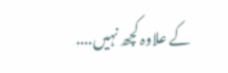کے علاوہ کچھ نہیں....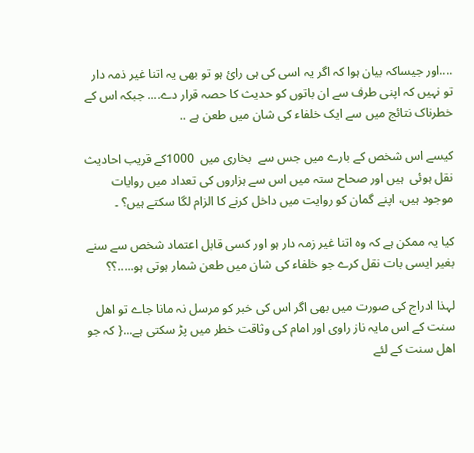....اور جیساکہ بیان ہوا کہ اگر یہ اسی کی ہی رائ ہو تو بھی یہ اتنا غیر ذمہ دار تو نہیں کہ اپنی طرف سے ان باتوں کو حدیث کا حصہ قرار دے.... جبکہ اس کے خطرناک نتائج میں سے ایک خلفاء کی شان میں طعن ہے ..

کیسے اس شخص کے بارے میں جس سے  بخاری میں  1000کے قریب احادیث نقل ہوئی  ہیں اور صحاح ستہ میں اس سے ہزاروں کی تعداد میں روایات موجود ہیں، اپنے گمان کو روایت میں داخل کرنے کا الزام لگا سکتے ہیں؟ ۔

کیا یہ ممکن ہے کہ وہ اتنا غیر زمہ دار ہو اور کسی قابل اعتماد شخص سے سنے بغیر ایسی بات نقل کرے جو خلفاء کی شان میں طعن شمار ہوتی ہو.....؟؟

لہذا ادراج کی صورت میں بھی اگر اس کی خبر کو مرسل نہ مانا جاے تو اھل سنت کے اس مایہ ناز راوی اور امام کی وثاقت خطر میں پڑ سکتی ہے...{ کہ جو اھل سنت کے لئے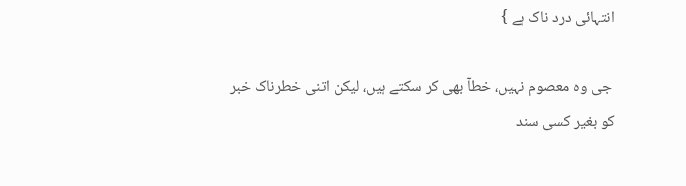انتہائی درد ناک ہے }

 جی وہ معصوم نہیں، خطآ بھی کر سکتے ہیں، لیکن اتنی خطرناک خبر کو بغیر کسی سند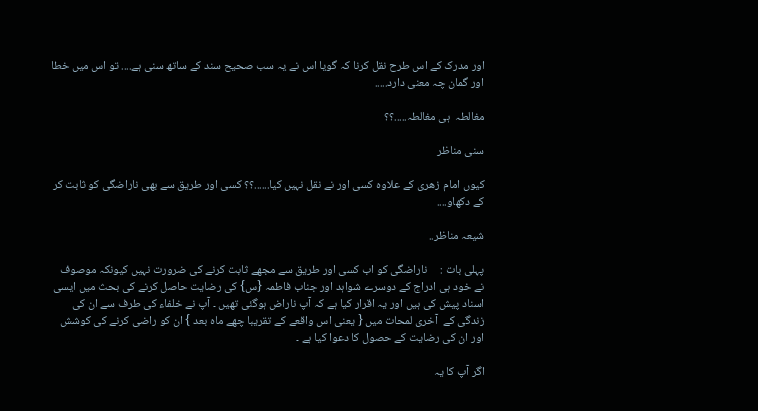اور مدرک کے اس طرح نقل کرنا کہ گویا اس نے یہ سب صحیح سند کے ساتھ سنی ہے.... تو اس میں خطا  اور گمان چہ معنی دارد.....

مغالطہ  ہی مغالطہ.....؟؟

سنی مناظر

کیوں امام زھری کے علاوہ کسی اور نے نقل نہیں کیا......؟؟ کسی اور طریق سے بھی ناراضگی کو ثابت کر کے دکھاو....

شیعہ مناظر..

پہلی بات :     ناراضگی کو اب کسی اور طریق سے مجھے ثابت کرنے کی ضرورت نہیں کیونکہ موصوف  نے خود ہی ادراج کے دوسرے شواہد اور جناب فاطمہ {س} کی رضایت حاصل کرنے کی بحث میں ایسی اسناد پیش کی ہیں اور یہ اقرار کیا ہے کہ آپ ناراض ہوگئی تھیں ۔ آپ نے خلفاء کی طرف سے ان کی زندگی کے  آخری لمحات میں { یعنی اس واقعے کے تقریبا چھے ماہ بعد } ان کو راضی کرنے کی کوشش اور ان کی رضایت کے حصول کا دعوا کیا ہے ۔

اگر آپ کا یہ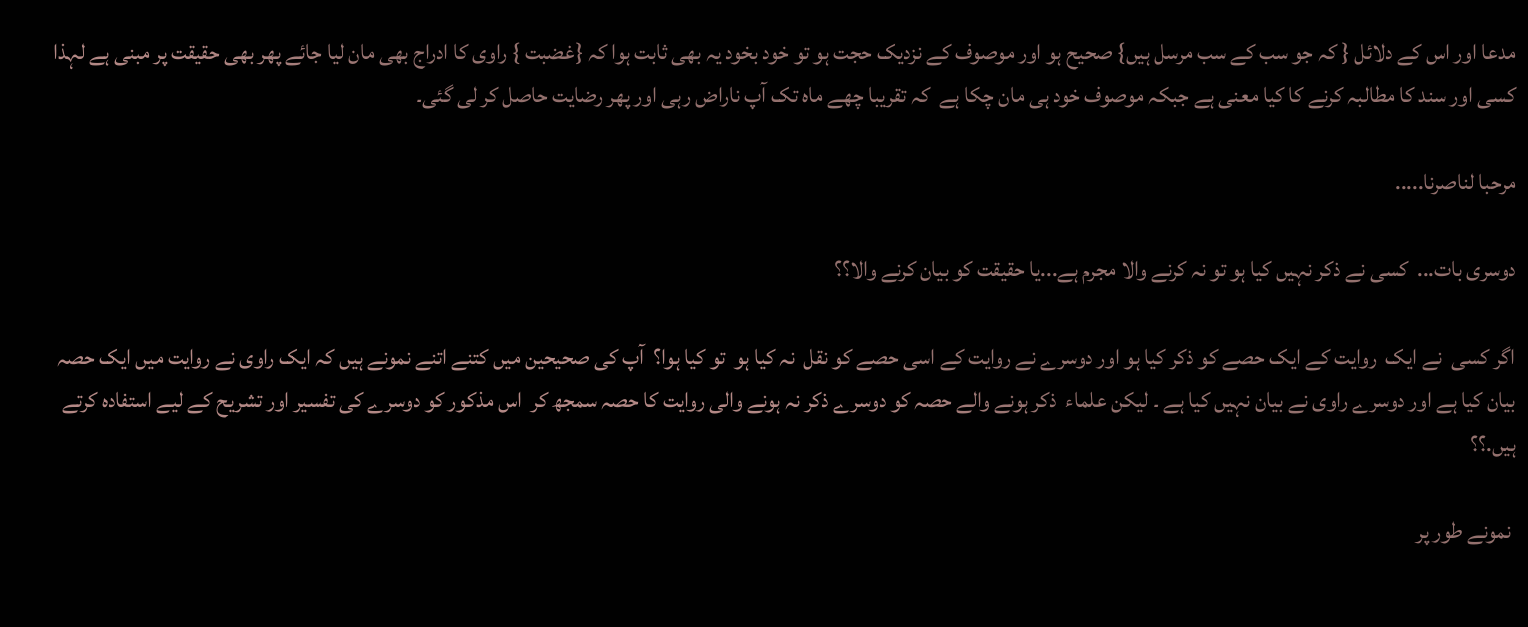مدعا اور اس کے دلائل { کہ جو سب کے سب مرسل ہیں} صحیح ہو اور موصوف کے نزدیک حجت ہو تو خود بخود یہ بھی ثابت ہوا کہ {غضبت } راوی کا ادراج بھی مان لیا جائے پھر بھی حقیقت پر مبنی ہے لہذا کسی اور سند کا مطالبہ کرنے کا کیا معنی ہے جبکہ موصوف خود ہی مان چکا ہے  کہ تقریبا چھے ماہ تک آپ ناراض رہی اور پھر رضایت حاصل کر لی گئی۔

مرحبا لناصرنا.....

دوسری بات...  کسی نے ذکر نہیں کیا ہو تو نہ کرنے والا مجرم ہے...یا حقیقت کو بیان کرنے والا؟؟

اگر کسی  نے ایک  روایت کے ایک حصے کو ذکر کیا ہو اور دوسرے نے روایت کے اسی حصے کو نقل  نہ کیا ہو  تو کیا ہوا؟  آپ کی صحیحین میں کتنے اتنے نمونے ہیں کہ ایک راوی نے روایت میں ایک حصہ بیان کیا ہے اور دوسرے راوی نے بیان نہیں کیا ہے ۔ لیکن علماء  ذکر ہونے والے حصہ کو دوسرے ذکر نہ ہونے والی روایت کا حصہ سمجھ کر  اس مذکور کو دوسرے کی تفسیر اور تشریح کے لیے استفادہ کرتے ہیں.؟؟

 نمونے طور پر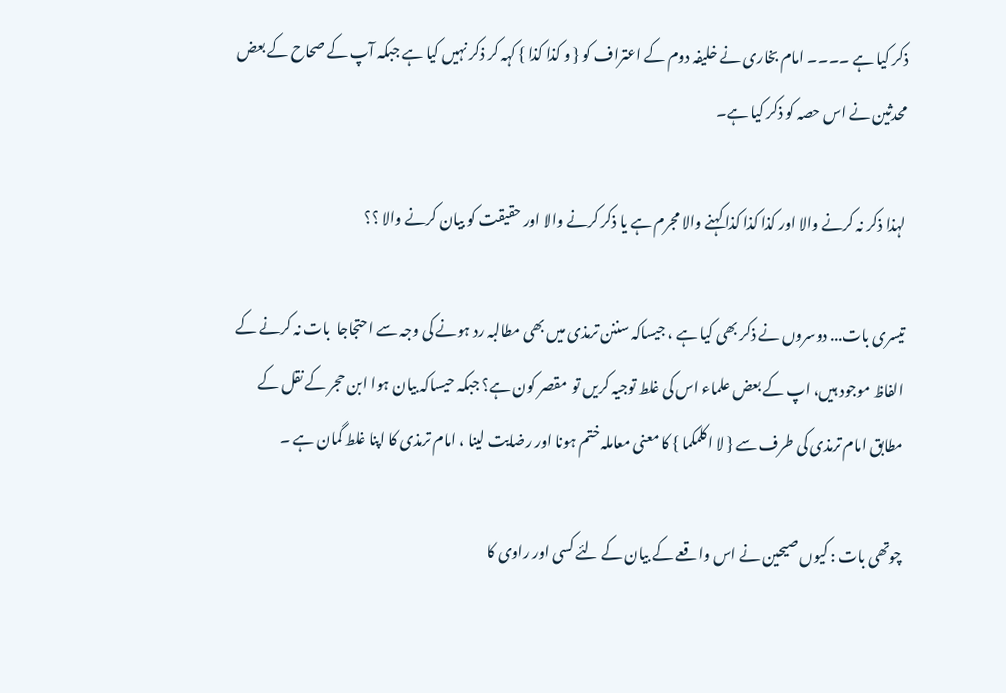ذکر کیا ہے ۔۔۔۔ امام بخاری نے خلیفہ دوم کے اعتراف کو { و کذا کذا } کہہ کر ذکر نہیں کیا ہے جبکہ آپ کے صحاح کے بعض محدثین نے اس حصہ کو ذکر کیا ہے۔

لہذا ذکر نہ کرنے والا اور کذا کذا کذا کہنے والا مجرم ہے یا ذکر کرنے والا اور حقیقت کو بیان کرنے والا ؟؟

تیسری بات... دوسروں نے ذکر بھی کیا ہے ، جیساکہ سننن ترمذی میں بھی مطالبہ رد ہونے کی وجہ سے احتجاجا  بات نہ کرنے کے الفاظ موجود ہیں، اپ کے بعض علماء اس کی غلط توجیہ کریں تو  مقصر کون ہے؟ جبکہ حیساکہ بیان ہوا ابن حجر کے نقل کے مطابق امام ترمذی کی طرف سے { لا اکلمکما } کا معنی معاملہ ختم ہونا اور رضایت لینا ، امام ترمذی کا اپنا غلط گمان ہے ۔

چوتھی بات : کیوں صیحین نے اس واقعے کے بیان کے لئے کسی اور راوی کا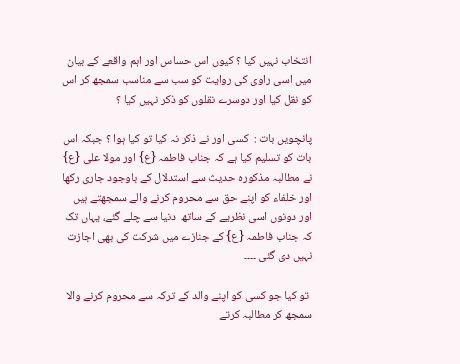انتخاب نہیں کیا ؟ کیوں اس حساس اور اہم واقعے کے بیان میں اسی راوی کی روایت کو سب سے مناسب سمجھ کر اس کو نقل کیا اور دوسرے نقلوں کو ذکر نہیں کیا ؟

پانچویں بات :  کسی اور نے ذکر نہ کیا تو کیا ہوا ؟ جبکہ اس بات کو تسلیم کیا ہے کہ جناب فاطمہ {ع} اور مولا علی {ع} نے مطالبہ مذکورہ حدیث سے استدلال کے باوجود جاری رکھا اور خلفاء کو اپنے حق سے محروم کرنے والے سمجھتے ہیں اور دونوں اسی نظریے کے ساتھ  دنیا سے چلے گئے، یہاں تک کہ جناب فاطمہ {ع} کے جنازے میں شرکت کی بھی اجازت نہیں دی گئی ۔۔۔۔

 تو کیا جو کسی کو اپنے والد کے ترکہ سے محروم کرنے والا سمجھ کر مطالبہ کرتے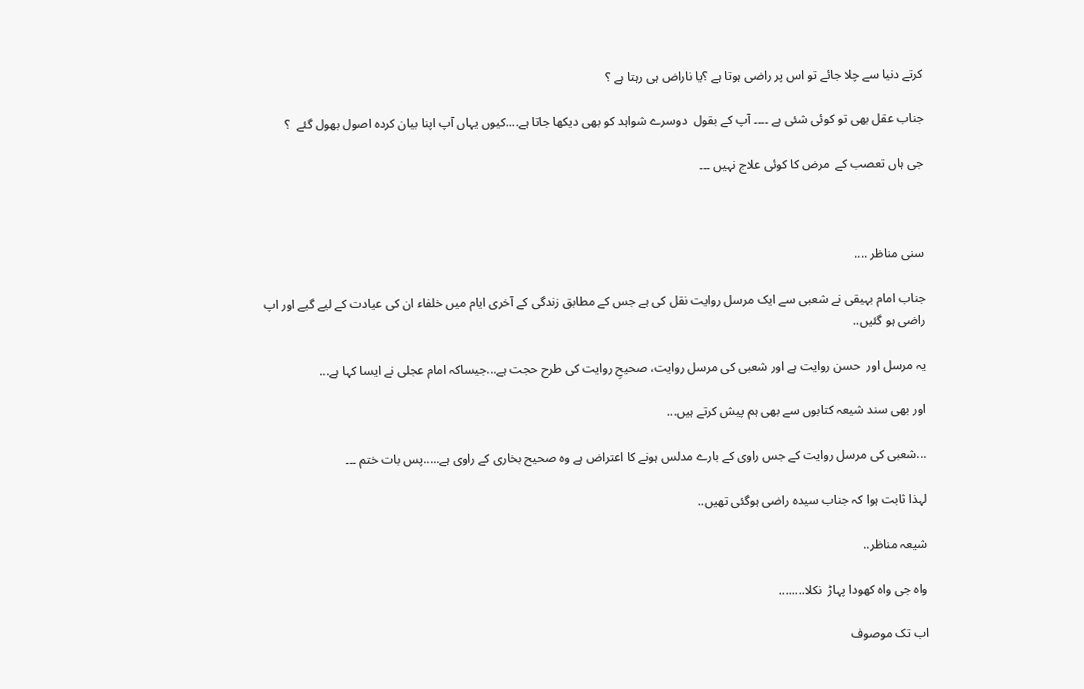کرتے دنیا سے چلا جائے تو اس پر راضی ہوتا ہے ؟یا ناراض ہی رہتا ہے ؟

جناب عقل بھی تو کوئی شئی ہے ۔۔۔۔ آپ کے بقول  دوسرے شواہد کو بھی دیکھا جاتا ہے....کیوں یہاں آپ اپنا بیان کردہ اصول بھول گئے  ؟

جی ہاں تعصب کے  مرض کا کوئی علاج نہیں ۔۔۔



سنی مناظر ....

جناب امام بہیقی نے شعبی سے ایک مرسل روایت نقل کی ہے جس کے مطابق زندگی کے آخری ایام میں خلفاء ان کی عیادت کے لیے گیے اور اپ راضی ہو گئیں..

یہ مرسل اور  حسن روایت ہے اور شعبی کی مرسل روایت، صحیحِ روایت کی طرح حجت ہے...جیساکہ امام عجلی نے ایسا کہا ہے...

اور بھی سند شیعہ کتابوں سے بھی ہم پیش کرتے ہیں...

...شعبی کی مرسل روایت کے جس راوی کے بارے مدلس ہونے کا اعتراض ہے وہ صحیح بخاری کے راوی ہے.....پس بات ختم ۔۔۔

لہذا ثابت ہوا کہ جناب سیدہ راضی ہوگئی تھیں..

شیعہ مناظر..

واہ جی واہ کھودا پہاڑ  نکلا........

اب تک موصوف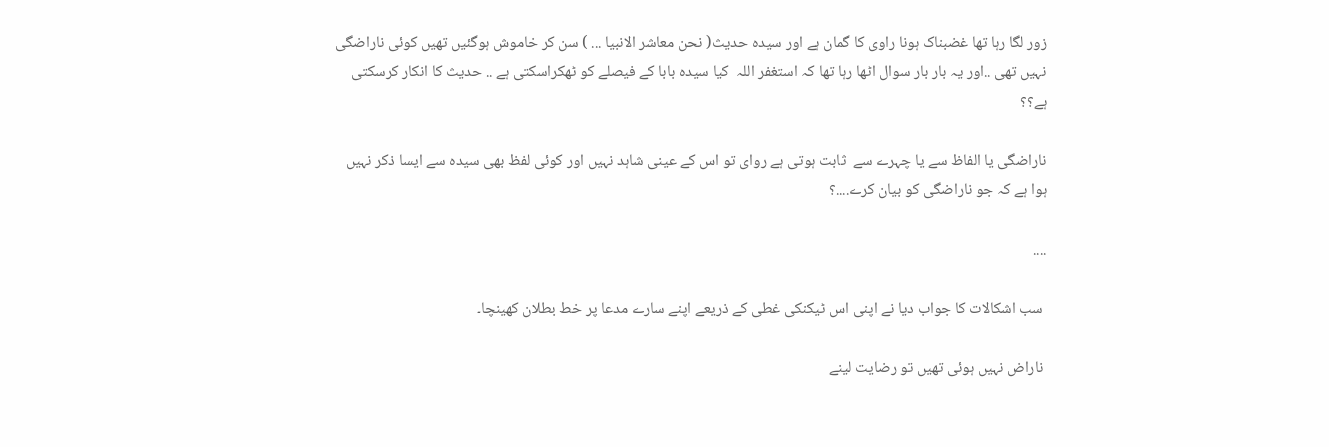زور لگا رہا تھا غضبناک ہونا راوی کا گمان ہے اور سیدہ حدیث( نحن معاشر الانبیا ... ) سن کر خاموش ہوگئیں تھیں کوئی ناراضگی نہیں تھی ..اور یہ بار بار سوال اٹھا رہا تھا کہ استغفر اللہ  کیا سیدہ بابا کے فیصلے کو ٹھکراسکتی ہے .. حدیث کا انکار کرسکتی ہے؟؟

ناراضگی یا الفاظ سے یا چہرے سے  ثابت ہوتی ہے روای تو اس کے عینی شاہد نہیں اور کوئی لفظ بھی سیدہ سے ایسا ذکر نہیں ہوا ہے کہ جو ناراضگی کو بیان کرے....؟

....

 سب اشکالات کا جواب دیا نے اپنی اس ٹیکنکی غطی کے ذریعے اپنے سارے مدعا پر خط بطلان کھینچا۔

 ناراض نہیں ہوئی تھیں تو رضایت لینے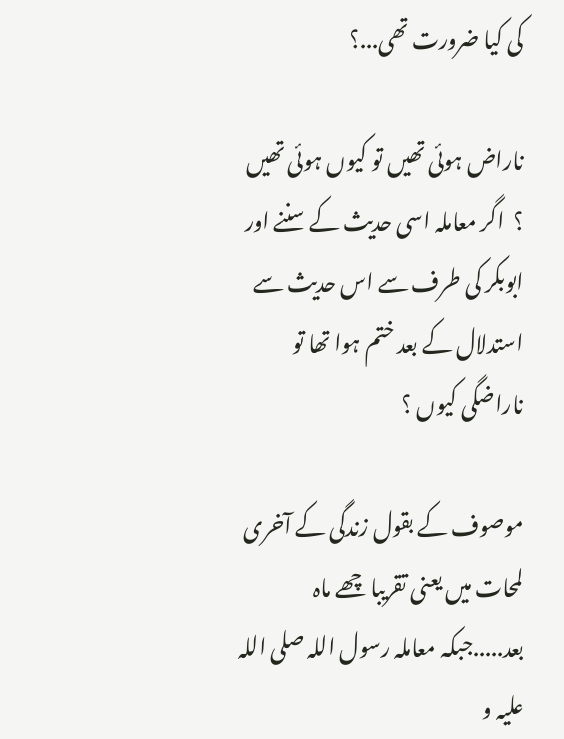کی کیا ضرورت تھی...؟

ناراض ہوئی تھیں تو کیوں ہوئی تھیں ؟  اگر معاملہ اسی حدیث کے سننے اور ابوبکر کی طرف سے اس حدیث سے استدلال کے بعد ختم ہوا تھا تو ناراضگی کیوں ؟

موصوف کے بقول زندگی کے آخری لمحات میں یعنی تقریبا چھے ماہ بعد.....جبکہ معاملہ رسول اللہ صلی اللہ علیہ و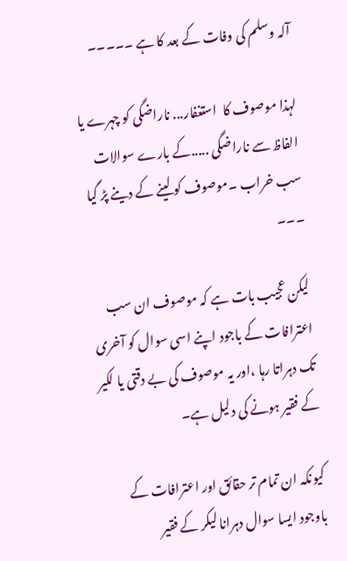آلہ وسلم کی وفات کے بعد کا ہے ۔۔۔۔۔

لہذا موصوف کا  استغفار... ناراضگی کو چہرے یا  الفاظ سے ناراضگی .....کے بارے سوالات سب خراب ۔موصوف کو لینے کے دینے پڑ گیا ۔۔۔

لیکن عجیب بات ہے کہ موصوف ان سب اعترافات کے باجود اپنے اسی سوال کو آخری تک دہراتا رہا ،اور یہ موصوف کی بے دقتی یا لکیر کے فقیر ہونے کی دلیل ہے۔

کیونکہ ان تمام تر حقائق اور اعترافات کے باوجود ایسا سوال دہرانا لیکر کے فقیر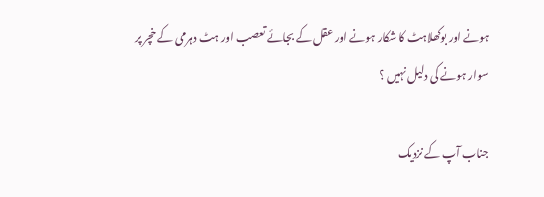ہونے اور بوکھلاہٹ کا شکار ہونے اور عقل کے بجائے تعصب اور ہٹ دہرمی کے خچر پر سوار ہونے کی دلیل نہیں ؟

جناب آپ کے نزدیک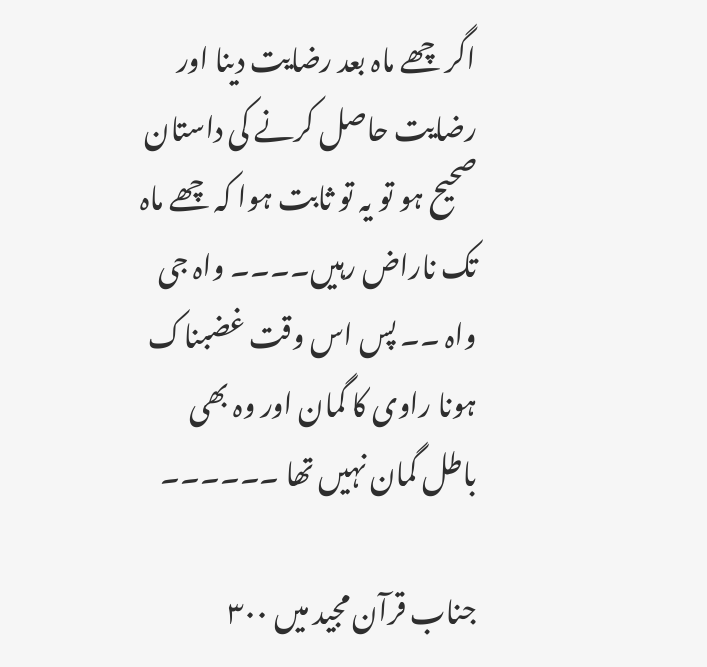اگر چھے ماہ بعد رضایت دینا اور رضایت حاصل کرنے کی داستان صحیح ہو تو یہ تو ثابت ہوا کہ چھے ماہ تک ناراض رہیں۔۔۔۔ واہ جی واہ ۔۔ پس اس وقت غضبناک ہونا راوی کا گمان اور وہ بھی باطل گمان نہیں تھا ۔۔۔۔۔۔

جناب قرآن مجید میں ۳۰۰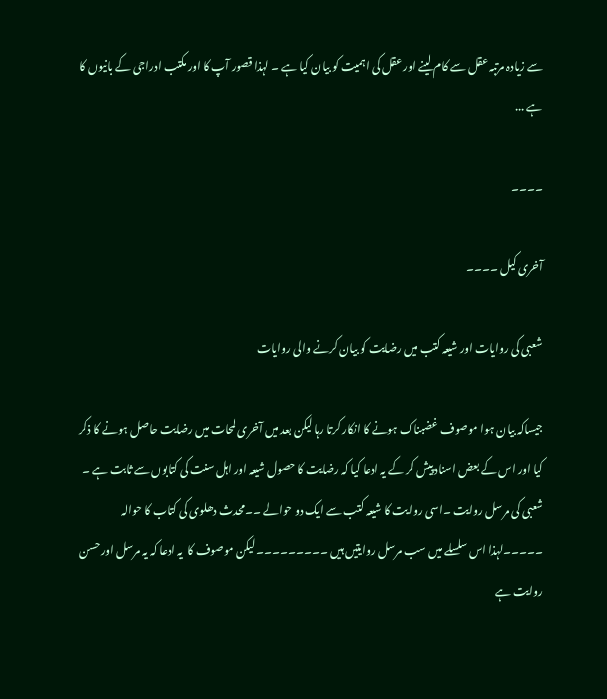سے زیادہ مرتبہ عقل سے کام لینے اور عقل کی اہمیت کو بیان کیا ہے ۔ لہذا قصور آپ کا اور مکتب ادراجی کے بانیوں کا ہے ...

۔۔۔۔

آخری کیل ۔۔۔۔

شعبی کی روایات اور شیعہ کتب میں رضایت کو بیان کرنے والی روایات

جیساکہ بیان ہوا موصوف غضبناک ہونے کا انکار کرتا رہا لیکن بعد میں آخری لمحات میں رضایت حاصل ہونے کا ذکر کیا اور اس کے بعض اسناد پیش کر کے یہ ادعا کیا کہ رضایت کا حصول شیعہ اور اہل سنت کی کتابوں سے ثابت ہے ۔ شعبی کی مرسل روایت ۔اسی روایت کا شیعہ کتب سے ایک دو حوالے ۔۔محدث دھلوی کی کتاب کا حوالہ ۔۔۔۔۔لہذا اس سلسلے میں سب مرسل روایتیں ہیں ۔۔۔۔۔۔۔۔۔ لیکن موصوف کا  یہ ادعا کہ یہ مرسل اور حسن روایت ہے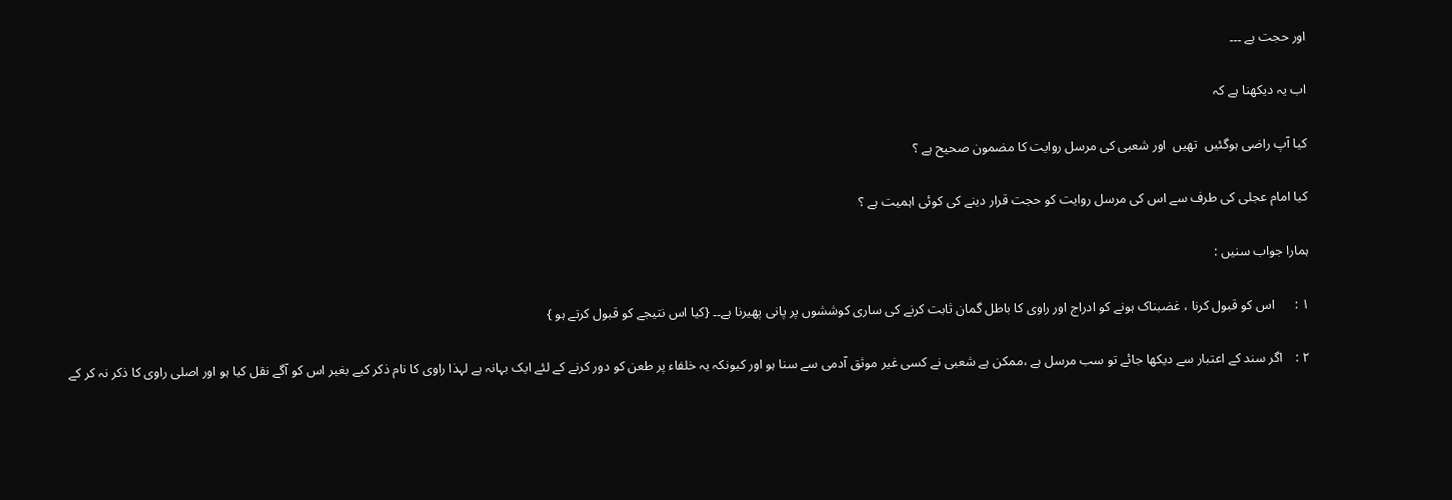اور حجت ہے ۔۔۔

اب یہ دیکھنا ہے کہ

کیا آپ راضی ہوگئیں  تھیں  اور شعبی کی مرسل روایت کا مضمون صحیح ہے ؟

کیا امام عجلی کی طرف سے اس کی مرسل روایت کو حجت قرار دینے کی کوئی اہمیت ہے ؟

ہمارا جواب سنیں :

۱ :      اس کو قبول کرنا ، غضبناک ہونے کو ادراج اور راوی کا باطل گمان ثابت کرنے کی ساری کوششوں پر پانی پھیرنا ہے۔۔ {کیا اس نتیجے کو قبول کرتے ہو }

۲ :    اگر سند کے اعتبار سے دیکھا جائے تو سب مرسل ہے ،ممکن ہے شعبی نے کسی غیر موثق آدمی سے سنا ہو اور کیونکہ یہ خلفاء پر طعن کو دور کرنے کے لئے ایک بہانہ ہے لہذا راوی کا نام ذکر کیے بغیر اس کو آگے نقل کیا ہو اور اصلی راوی کا ذکر نہ کر کے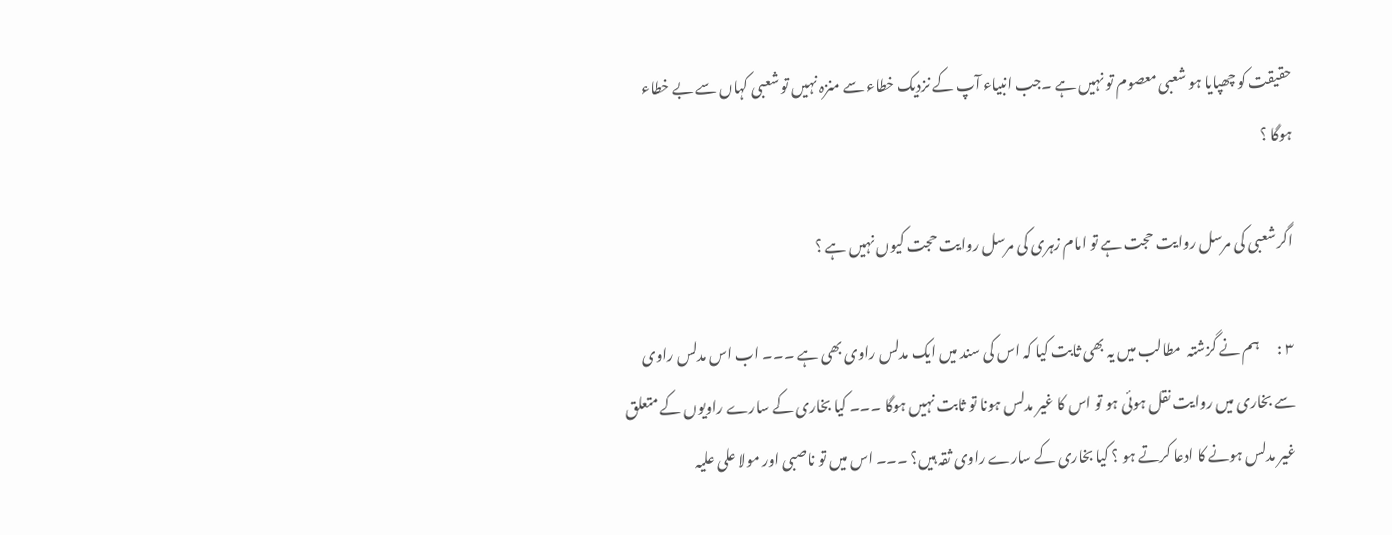حقیقت کو چھپایا ہو شعبی معصوم تو نہیں ہے ۔جب انبیاء آپ کے نزدیک خطاء سے منزہ نہیں تو شعبی کہاں سے بے خطاء ہوگا ؟

اگر شعبی کی مرسل روایت حجت ہے تو امام زہری کی مرسل روایت حجت کیوں نہیں ہے ؟

۳ :      ہم نے گزشتہ  مطالب میں یہ بھی ثابت کیا کہ اس کی سند میں ایک مدلس راوی بھی ہے ۔۔۔ اب اس مدلس راوی سے بخاری میں روایت نقل ہوئی ہو تو اس کا غیر مدلس ہونا تو ثابت نہیں ہوگا ۔۔۔ کیا بخاری کے سارے راویوں کے متعلق  غیر مدلس ہونے کا ادعا کرتے ہو ؟ کیا بخاری کے سارے راوی ثقہ ہیں؟ ۔۔۔ اس میں تو ناصبی اور مولا علی علیہ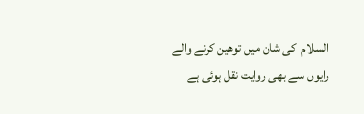السلام  کی شان میں توھین کرنے والے رایوں سے بھی روایت نقل ہوئی ہے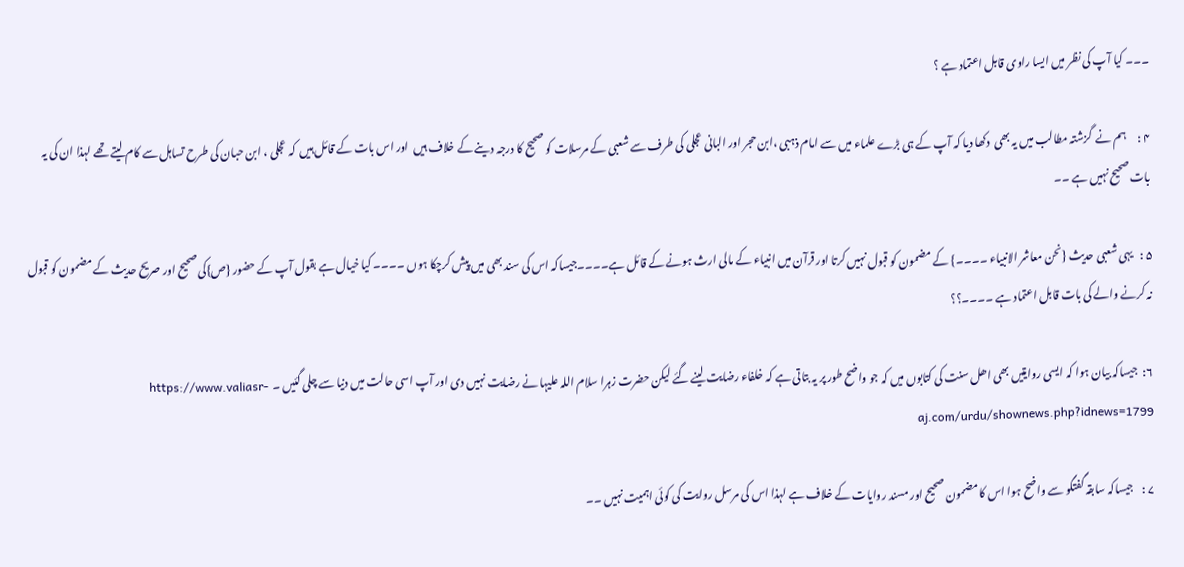۔۔۔ کیا آپ کی نظر میں ایسا راوی قابل اعتماد ہے ؟

۴ :     ہم نے  گزشتہ مطالب میں یہ بھی  دکھا دیا کہ آپ کے ہی بڑے علماء میں سے امام ذہبی ،ابن حجر اور البانی عجلی کی طرف سے شعبی کے مرسلات کو صحیح کا درجہ دینے کے خلاف ہیں  اور اس بات کے قائل ہیں  کہ عجلی ، ابن حبان کی طرح تساہل سے کام لیتے تھے لہذا ان کی یہ بات صحیح نہیں ہے ۔۔

۵ :   یہی شعبی حدیث {نحن معاشر الانبیاء ۔۔۔۔} کے مضمون کو قبول نہیں کرتا اور قرآن میں انبیاء کے مالی ارث ہونے کے قائل ہے۔۔۔۔جیساکہ اس کی سند بھی میں پیش کرچکا ہوں ۔۔۔۔ کیا خیال ہے بقول آپ کے حضور {ص}کی صحیح اور صریح حدیث کے مضمون کو قبول نہ کرنے والے کی بات قابل اعتماد ہے ۔۔۔۔؟؟

۶:  جیساکہ بیان ہوا کہ ایسی روایتیں بھی اھل سنت کی کتابوں میں کہ جو واضح طور پر یہ بتاتی ہے کہ خلفاء رضایت لینے گئے لیکن حضرت زہرا سلام اللہ علیہا نے رضایت نہیں دی اور آپ اسی حالت میں دنیا سے چلی گئیں ۔  https://www.valiasr-aj.com/urdu/shownews.php?idnews=1799

۷ :    جیساکہ سابقہ گفتگو سے واضح ہوا اس کا مضمون صحیح اور مسند روایات کے خلاف ہے لہذا اس کی مرسل روایت کی کوئی اہمیت نہیں ۔۔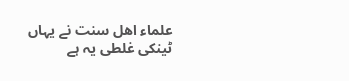علماء اھل سنت نے یہاں ٹینکی غلطی یہ ہے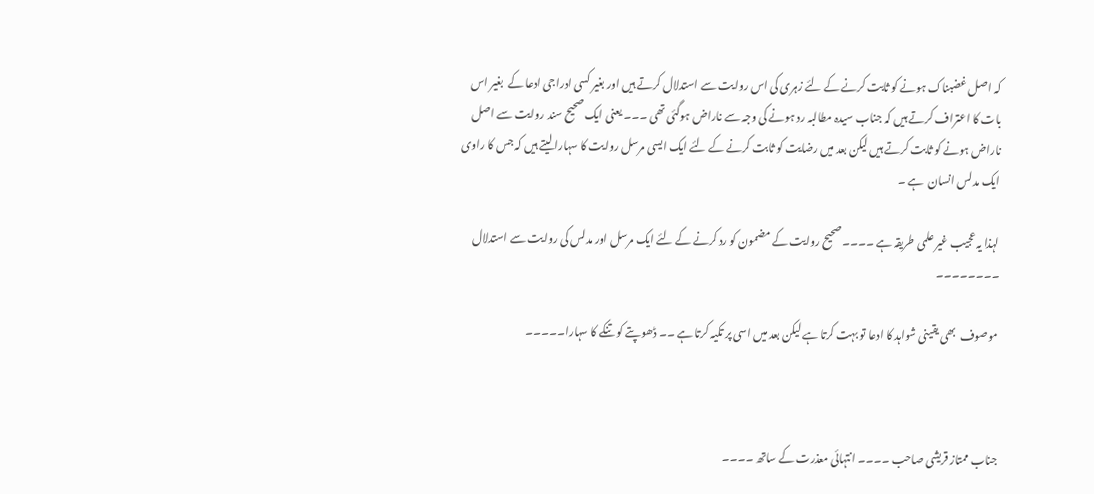کہ اصل غضبناک ہونے کو ثابت کرنے کے لئے زہری کی اس روایت سے استدلال کرتے ہیں اور بغیر کسی ادراجی ادعا کے  بغیر اس بات کا اعتراف کرتے ہیں کہ جناب سیدہ مطالبہ رد ہونے کی وجہ سے ناراض ہوگئی تھی ۔۔۔ یعنی ایک صحیح سند روایت سے اصل ناراض ہونے کو ثابت کرتے ہیں لیکن بعد میں رضایت کو ثابت کرنے کے لئے ایک ایسی مرسل روایت کا سہارا لیتے ہیں کہ جس کا راوی ایک مدلس انسان  ہے ۔

لہذا یہ عجیب غیر علمی طریقہ ہے ۔۔۔۔ صحیح روایت کے مضمون کو رد کرنے کے لئے ایک مرسل اور مدلس کی روایت سے استدلال ۔۔۔۔۔۔۔۔

موصوف  بھی یقینی شواہد کا ادعا تو بہت کرتا ہے لیکن بعد میں اسی پر تکیہ کرتا ہے ۔۔ ڈھوپتے کو تنکے کا سہارا۔۔۔۔۔



جناب ممتاز قریشی صاحب ۔۔۔۔ انتہائی معذرت کے ساتھ ۔۔۔۔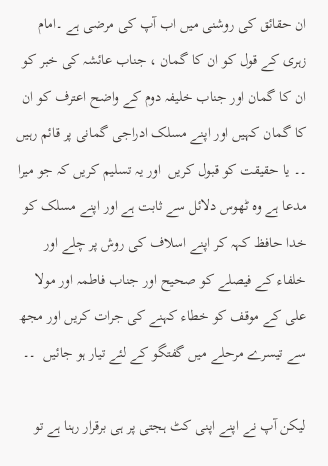ان حقائق کی روشنی میں اب آپ کی مرضی ہے ۔امام زہری کے قول کو ان کا گمان ، جناب عائشہ کی خبر کو ان کا گمان اور جناب خلیفہ دوم کے واضح اعترف کو ان کا گمان کہیں اور اپنے مسلک ادراجی گمانی پر قائم رہیں ۔۔ یا حقیقت کو قبول کریں  اور یہ تسلیم کریں کہ جو میرا مدعا ہے وہ ٹھوس دلائل سے ثابت ہے اور اپنے مسلک کو خدا حافظ کہہ کر اپنے اسلاف کی روش پر چلے اور خلفاء کے فیصلے کو صحیح اور جناب فاطمہ اور مولا علی کے موقف کو خطاء کہنے کی جرات کریں اور مجھ سے تیسرے مرحلے میں گفتگو کے لئے تیار ہو جائیں  ۔۔

لیکن آپ نے اپنے اپنی کٹ ہجتی پر ہی برقرار رہنا ہے تو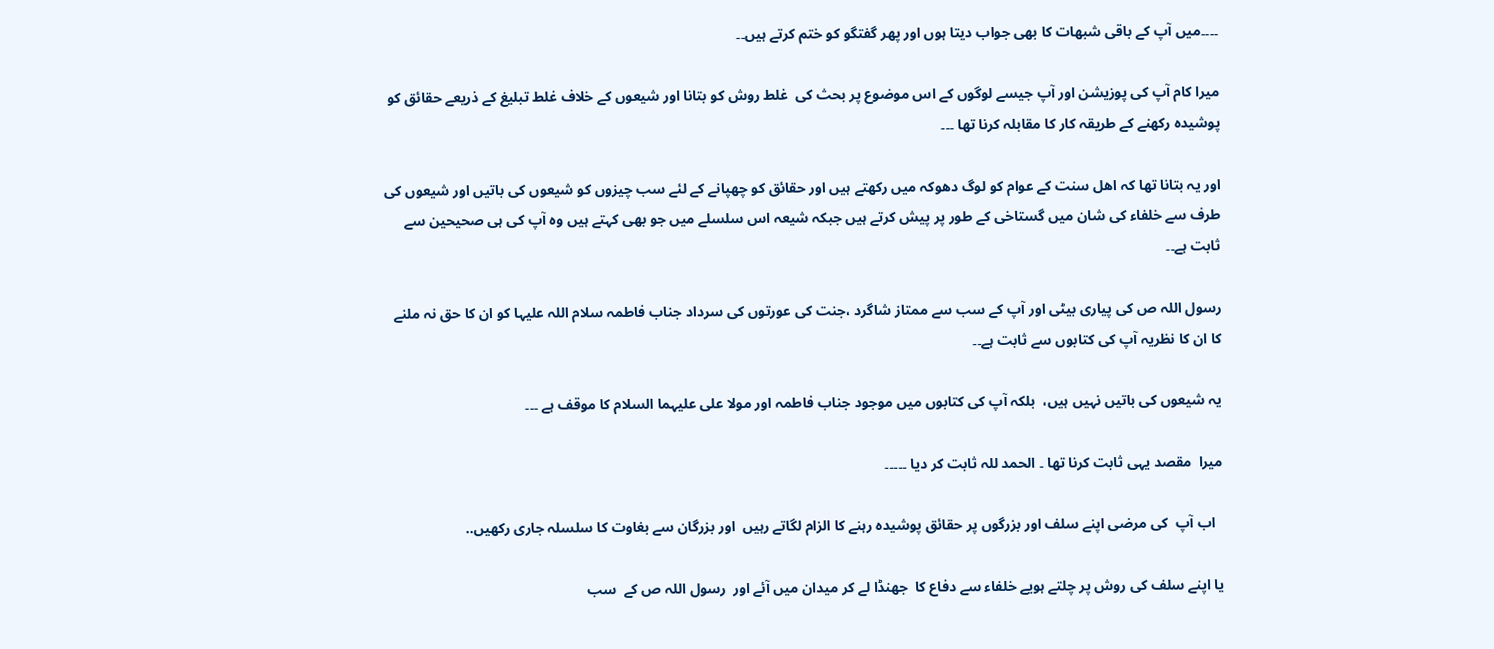۔۔۔۔میں آپ کے باقی شبھات کا بھی جواب دیتا ہوں اور پھر گفتگو کو ختم کرتے ہیں۔۔

میرا کام آپ کی پوزیشن اور آپ جیسے لوگوں کے اس موضوع پر بحث کی  غلط روش کو بتانا اور شیعوں کے خلاف غلط تبلیغ کے ذریعے حقائق کو پوشیدہ رکھنے کے طریقہ کار کا مقابلہ کرنا تھا ۔۔۔

اور یہ بتانا تھا کہ اھل سنت کے عوام کو لوگ دھوکہ میں رکھتے ہیں اور حقائق کو چھپانے کے لئے سب چیزوں کو شیعوں کی باتیں اور شیعوں کی طرف سے خلفاء کی شان میں گستاخی کے طور پر پیش کرتے ہیں جبکہ شیعہ اس سلسلے میں جو بھی کہتے ہیں وہ آپ کی ہی صحیحین سے ثابت ہے۔۔

رسول اللہ ص کی پیاری بیٹی اور آپ کے سب سے ممتاز شاگرد ،جنت کی عورتوں کی سرداد جناب فاطمہ سلام اللہ علیہا کو ان کا حق نہ ملنے کا ان کا نظریہ آپ کی کتابوں سے ثابت ہے۔۔

یہ شیعوں کی باتیں نہیں ہیں،  بلکہ آپ کی کتابوں میں موجود جناب فاطمہ اور مولا علی علیہما السلام کا موقف ہے ۔۔۔

میرا  مقصد یہی ثابت کرنا تھا ۔ الحمد للہ ثابت کر دیا ۔۔۔۔۔

  اب آپ  کی مرضی اپنے سلف اور بزرگوں پر حقائق پوشیدہ رہنے کا الزام لگاتے رہیں  اور بزرگان سے بغاوت کا سلسلہ جاری رکھیں..

یا اپنے سلف کی روش پر چلتے ہویے خلفاء سے دفاع کا  جھنڈا لے کر میدان میں آئے اور  رسول اللہ ص کے  سب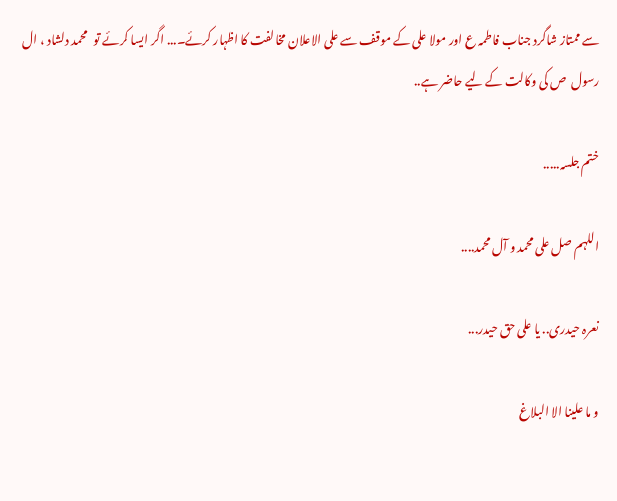سے ممتاز شاگرد جناب فاطمہ ع اور مولا علی کے موقف سے علی الاعلان مخالفت کا اظہار کرئے۔... اگر ایسا کرئے تو   محمد دلشاد ، ال رسول  ص کی وکالت کے لیے حاضر ہے..

ختم جلسہ.....

اللہم صل علی محمد و آل محمد....

نعرہ حیدری.. یا علی حق حیدر...

و ما علینا الا البلاغ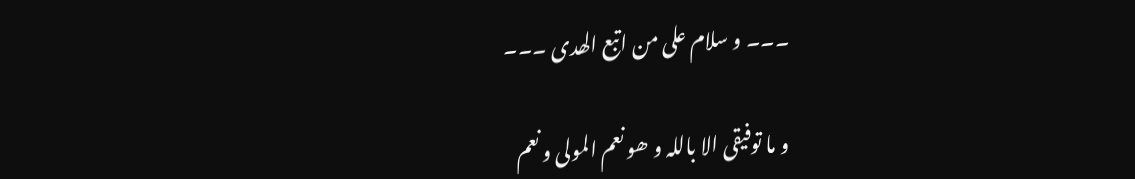۔۔۔ و سلام علی من اتبع الھدی ۔۔۔

و ما توفیقی الا باللہ و ھو نعم المولی و نعم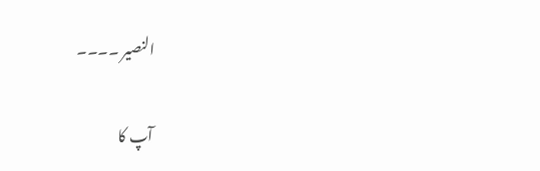النصیر ۔۔۔۔

آپ کا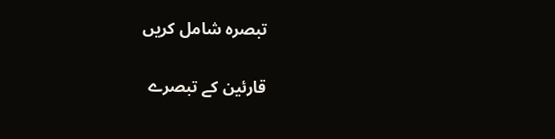تبصرہ شامل کریں

قارئین کے تبصرے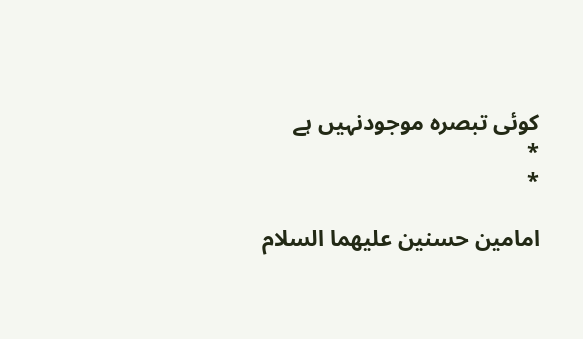کوئی تبصرہ موجودنہیں ہے
*
*

امامين حسنين عليهما السلام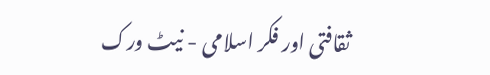ثقافتى اور فکر اسلامى - نيٹ ورک